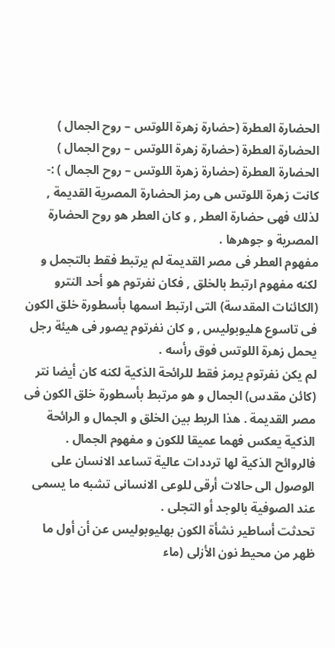الحضارة العطرة (حضارة زهرة اللوتس – روح الجمال )
الحضارة العطرة (حضارة زهرة اللوتس – روح الجمال )
الحضارة العطرة (حضارة زهرة اللوتس – روح الجمال ) :-
كانت زهرة اللوتس هى رمز الحضارة المصرية القديمة , لذلك فهى حضارة العطر , و كان العطر هو روح الحضارة المصرية و جوهرها .
مفهوم العطر فى مصر القديمة لم يرتبط فقط بالتجمل و لكنه مفهوم ارتبط بالخلق , فكان نفرتوم هو أحد النترو (الكائنات المقدسة) التى ارتبط اسمها بأسطورة خلق الكون فى تاسوع هليوبوليس , و كان نفرتوم يصور فى هيئة رجل يحمل زهرة اللوتس فوق رأسه .
لم يكن نفرتوم يرمز فقط للرائحة الذكية لكنه كان أيضا نتر (كائن مقدس) الجمال و هو مرتبط بأسطورة خلق الكون فى مصر القديمة . هذا الربط بين الخلق و الجمال و الرائحة الذكية يعكس فهما عميقا للكون و مفهوم الجمال .
فالروائح الذكية لها ترددات عالية تساعد الانسان على الوصول الى حالات أرقى للوعى الانسانى تشبه ما يسمى عند الصوفية بالوجد أو التجلى .
تحدثت أساطير نشأة الكون بهليوبوليس عن أن أول ما ظهر من محيط نون الأزلى (ماء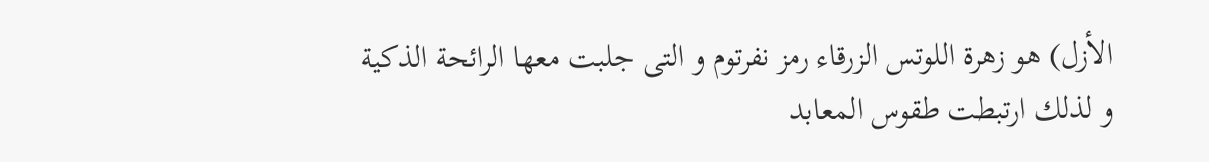الأزل) هو زهرة اللوتس الزرقاء رمز نفرتوم و التى جلبت معها الرائحة الذكية و لذلك ارتبطت طقوس المعابد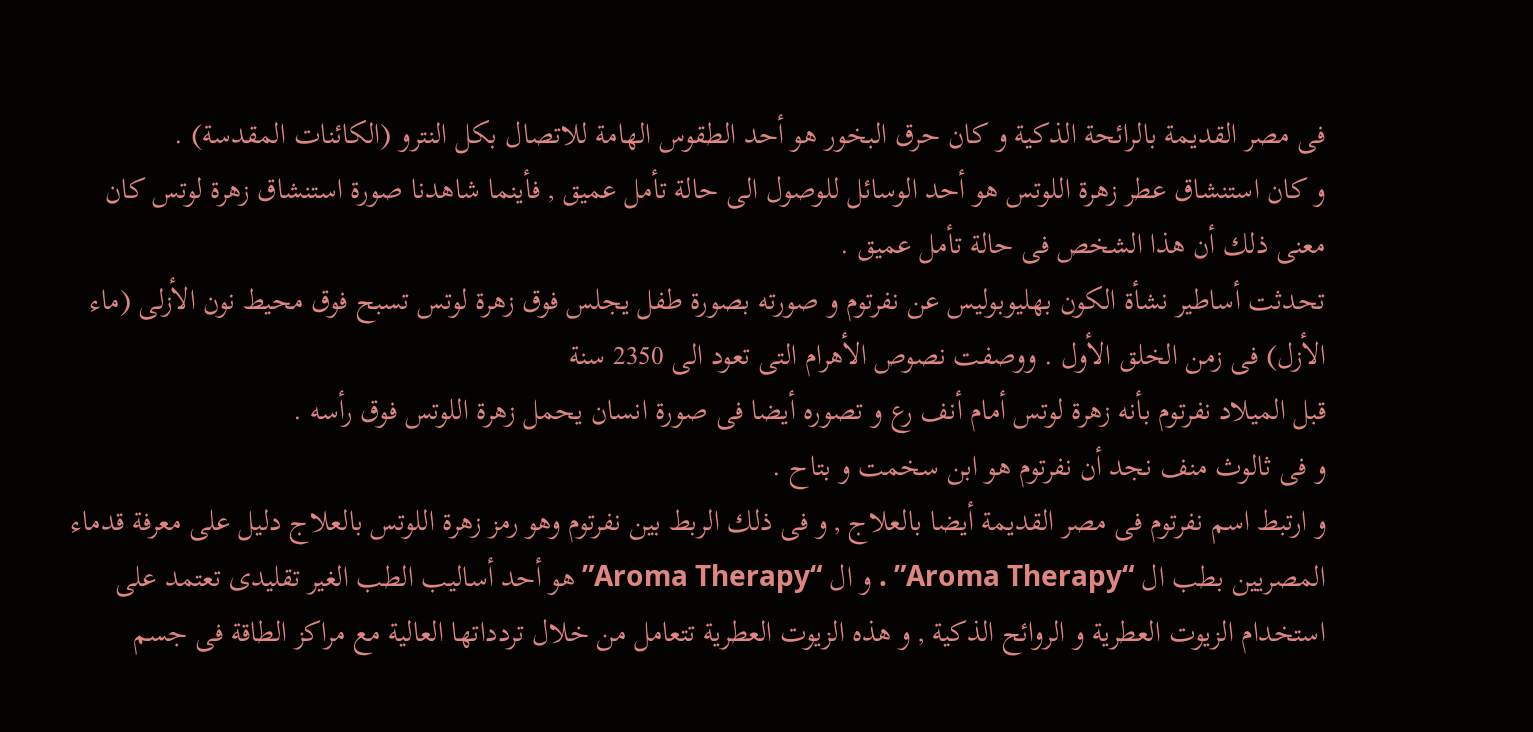فى مصر القديمة بالرائحة الذكية و كان حرق البخور هو أحد الطقوس الهامة للاتصال بكل النترو (الكائنات المقدسة) .
و كان استنشاق عطر زهرة اللوتس هو أحد الوسائل للوصول الى حالة تأمل عميق , فأينما شاهدنا صورة استنشاق زهرة لوتس كان معنى ذلك أن هذا الشخص فى حالة تأمل عميق .
تحدثت أساطير نشأة الكون بهليوبوليس عن نفرتوم و صورته بصورة طفل يجلس فوق زهرة لوتس تسبح فوق محيط نون الأزلى (ماء الأزل) فى زمن الخلق الأول . ووصفت نصوص الأهرام التى تعود الى 2350 سنة
قبل الميلاد نفرتوم بأنه زهرة لوتس أمام أنف رع و تصوره أيضا فى صورة انسان يحمل زهرة اللوتس فوق رأسه .
و فى ثالوث منف نجد أن نفرتوم هو ابن سخمت و بتاح .
و ارتبط اسم نفرتوم فى مصر القديمة أيضا بالعلاج , و فى ذلك الربط بين نفرتوم وهو رمز زهرة اللوتس بالعلاج دليل على معرفة قدماء المصريين بطب ال “Aroma Therapy” . و ال “Aroma Therapy” هو أحد أساليب الطب الغير تقليدى تعتمد على استخدام الزيوت العطرية و الروائح الذكية , و هذه الزيوت العطرية تتعامل من خلال تردداتها العالية مع مراكز الطاقة فى جسم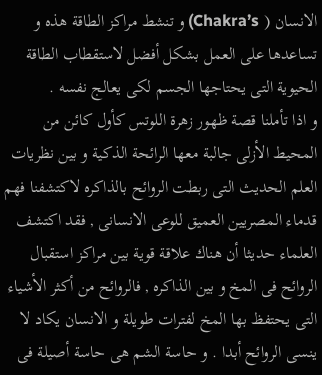الانسان ( Chakra’s) و تنشط مراكز الطاقة هذه و تساعدها على العمل بشكل أفضل لاستقطاب الطاقة الحيوية التى يحتاجها الجسم لكى يعالج نفسه .
و اذا تأملنا قصة ظهور زهرة اللوتس كأول كائن من المحيط الأزلى جالبة معها الرائحة الذكية و بين نظريات العلم الحديث التى ربطت الروائح بالذاكره لاكتشفنا فهم قدماء المصريين العميق للوعى الانسانى , فقد اكتشف العلماء حديثا أن هناك علاقة قوية بين مراكز استقبال الروائح فى المخ و بين الذاكره , فالروائح من أكثر الأشياء التى يحتفظ بها المخ لفترات طويلة و الانسان يكاد لا ينسى الروائح أبدا . و حاسة الشم هى حاسة أصيلة فى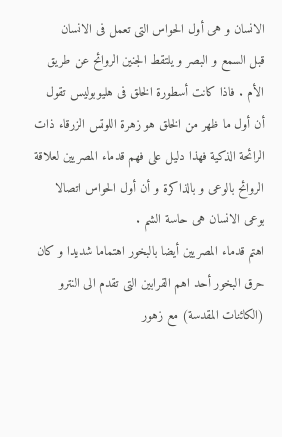الانسان و هى أول الحواس التى تعمل فى الانسان
قبل السمع و البصر و يلتقط الجنين الروائح عن طريق الأم . فاذا كانت أسطورة الخلق فى هليوبوليس تقول أن أول ما ظهر من الخلق هو زهرة اللوتس الزرقاء ذات الرائحة الذكية فهذا دليل على فهم قدماء المصريين لعلاقة الروائح بالوعى و بالذاكرة و أن أول الحواس اتصالا بوعى الانسان هى حاسة الشم .
اهتم قدماء المصريين أيضا بالبخور اهتماما شديدا و كان حرق البخور أحد اهم القرابين التى تقدم الى النترو (الكائنات المقدسة) مع زهور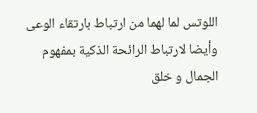اللوتس لما لهما من ارتباط بارتقاء الوعى وأيضا لارتباط الرائحة الذكية بمفهوم الجمال و خلق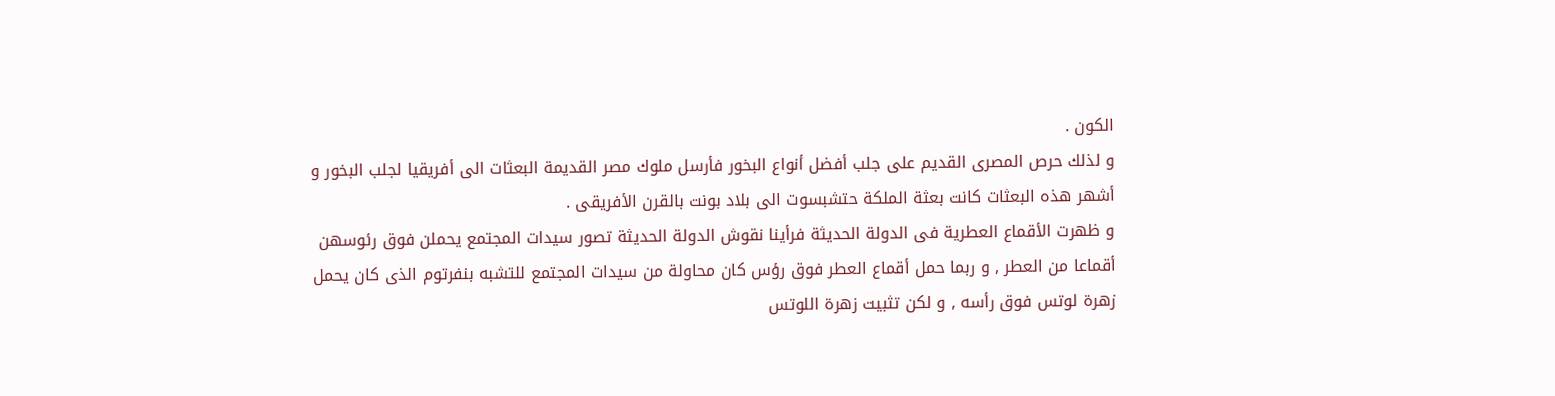الكون .
و لذلك حرص المصرى القديم على جلب أفضل أنواع البخور فأرسل ملوك مصر القديمة البعثات الى أفريقيا لجلب البخور و أشهر هذه البعثات كانت بعثة الملكة حتشبسوت الى بلاد بونت بالقرن الأفريقى .
و ظهرت الأقماع العطرية فى الدولة الحديثة فرأينا نقوش الدولة الحديثة تصور سيدات المجتمع يحملن فوق رئوسهن أقماعا من العطر , و ربما حمل أقماع العطر فوق رؤس كان محاولة من سيدات المجتمع للتشبه بنفرتوم الذى كان يحمل زهرة لوتس فوق رأسه , و لكن تثبيت زهرة اللوتس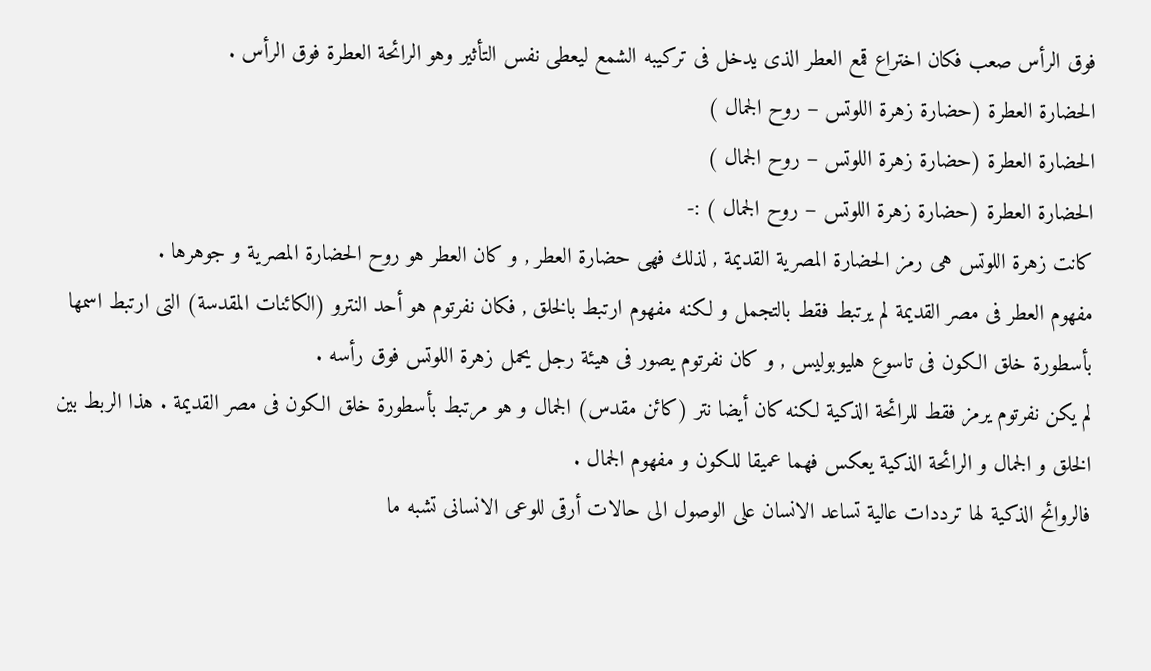فوق الرأس صعب فكان اختراع قمع العطر الذى يدخل فى تركيبه الشمع ليعطى نفس التأثير وهو الرائحة العطرة فوق الرأس .
الحضارة العطرة (حضارة زهرة اللوتس – روح الجمال )
الحضارة العطرة (حضارة زهرة اللوتس – روح الجمال )
الحضارة العطرة (حضارة زهرة اللوتس – روح الجمال ) :-
كانت زهرة اللوتس هى رمز الحضارة المصرية القديمة , لذلك فهى حضارة العطر , و كان العطر هو روح الحضارة المصرية و جوهرها .
مفهوم العطر فى مصر القديمة لم يرتبط فقط بالتجمل و لكنه مفهوم ارتبط بالخلق , فكان نفرتوم هو أحد النترو (الكائنات المقدسة) التى ارتبط اسمها بأسطورة خلق الكون فى تاسوع هليوبوليس , و كان نفرتوم يصور فى هيئة رجل يحمل زهرة اللوتس فوق رأسه .
لم يكن نفرتوم يرمز فقط للرائحة الذكية لكنه كان أيضا نتر (كائن مقدس) الجمال و هو مرتبط بأسطورة خلق الكون فى مصر القديمة . هذا الربط بين الخلق و الجمال و الرائحة الذكية يعكس فهما عميقا للكون و مفهوم الجمال .
فالروائح الذكية لها ترددات عالية تساعد الانسان على الوصول الى حالات أرقى للوعى الانسانى تشبه ما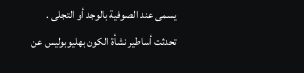يسمى عند الصوفية بالوجد أو التجلى .
تحدثت أساطير نشأة الكون بهليوبوليس عن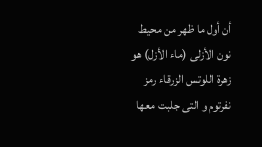أن أول ما ظهر من محيط نون الأزلى (ماء الأزل) هو زهرة اللوتس الزرقاء رمز نفرتوم و التى جلبت معها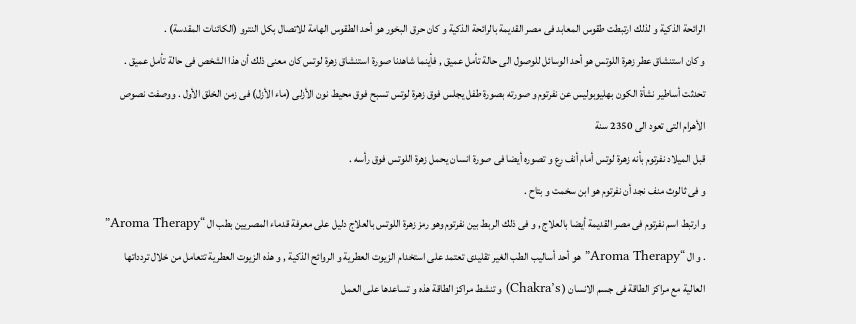الرائحة الذكية و لذلك ارتبطت طقوس المعابد فى مصر القديمة بالرائحة الذكية و كان حرق البخور هو أحد الطقوس الهامة للاتصال بكل النترو (الكائنات المقدسة) .
و كان استنشاق عطر زهرة اللوتس هو أحد الوسائل للوصول الى حالة تأمل عميق , فأينما شاهدنا صورة استنشاق زهرة لوتس كان معنى ذلك أن هذا الشخص فى حالة تأمل عميق .
تحدثت أساطير نشأة الكون بهليوبوليس عن نفرتوم و صورته بصورة طفل يجلس فوق زهرة لوتس تسبح فوق محيط نون الأزلى (ماء الأزل) فى زمن الخلق الأول . ووصفت نصوص الأهرام التى تعود الى 2350 سنة
قبل الميلاد نفرتوم بأنه زهرة لوتس أمام أنف رع و تصوره أيضا فى صورة انسان يحمل زهرة اللوتس فوق رأسه .
و فى ثالوث منف نجد أن نفرتوم هو ابن سخمت و بتاح .
و ارتبط اسم نفرتوم فى مصر القديمة أيضا بالعلاج , و فى ذلك الربط بين نفرتوم وهو رمز زهرة اللوتس بالعلاج دليل على معرفة قدماء المصريين بطب ال “Aroma Therapy” . و ال “Aroma Therapy” هو أحد أساليب الطب الغير تقليدى تعتمد على استخدام الزيوت العطرية و الروائح الذكية , و هذه الزيوت العطرية تتعامل من خلال تردداتها العالية مع مراكز الطاقة فى جسم الانسان ( Chakra’s) و تنشط مراكز الطاقة هذه و تساعدها على العمل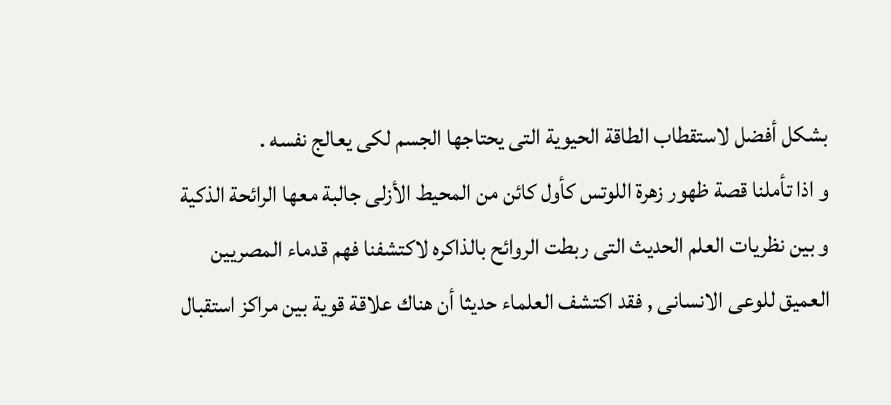بشكل أفضل لاستقطاب الطاقة الحيوية التى يحتاجها الجسم لكى يعالج نفسه .
و اذا تأملنا قصة ظهور زهرة اللوتس كأول كائن من المحيط الأزلى جالبة معها الرائحة الذكية و بين نظريات العلم الحديث التى ربطت الروائح بالذاكره لاكتشفنا فهم قدماء المصريين العميق للوعى الانسانى , فقد اكتشف العلماء حديثا أن هناك علاقة قوية بين مراكز استقبال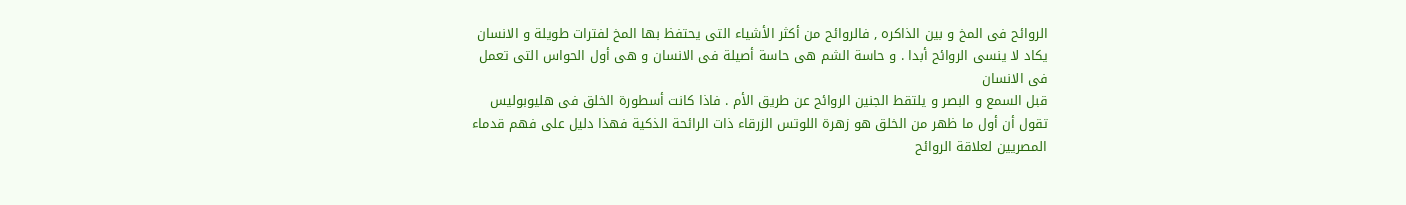الروائح فى المخ و بين الذاكره , فالروائح من أكثر الأشياء التى يحتفظ بها المخ لفترات طويلة و الانسان يكاد لا ينسى الروائح أبدا . و حاسة الشم هى حاسة أصيلة فى الانسان و هى أول الحواس التى تعمل فى الانسان
قبل السمع و البصر و يلتقط الجنين الروائح عن طريق الأم . فاذا كانت أسطورة الخلق فى هليوبوليس تقول أن أول ما ظهر من الخلق هو زهرة اللوتس الزرقاء ذات الرائحة الذكية فهذا دليل على فهم قدماء المصريين لعلاقة الروائح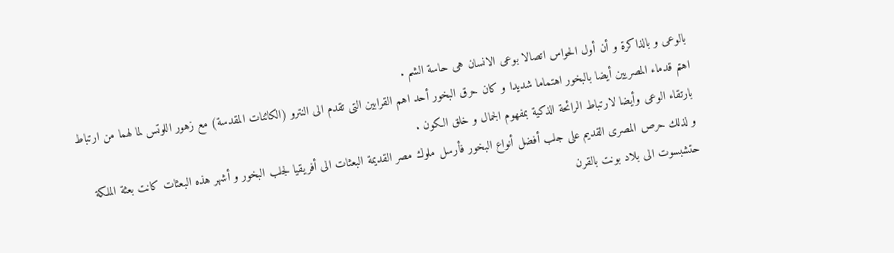بالوعى و بالذاكرة و أن أول الحواس اتصالا بوعى الانسان هى حاسة الشم .
اهتم قدماء المصريين أيضا بالبخور اهتماما شديدا و كان حرق البخور أحد اهم القرابين التى تقدم الى النترو (الكائنات المقدسة) مع زهور اللوتس لما لهما من ارتباط بارتقاء الوعى وأيضا لارتباط الرائحة الذكية بمفهوم الجمال و خلق الكون .
و لذلك حرص المصرى القديم على جلب أفضل أنواع البخور فأرسل ملوك مصر القديمة البعثات الى أفريقيا لجلب البخور و أشهر هذه البعثات كانت بعثة الملكة حتشبسوت الى بلاد بونت بالقرن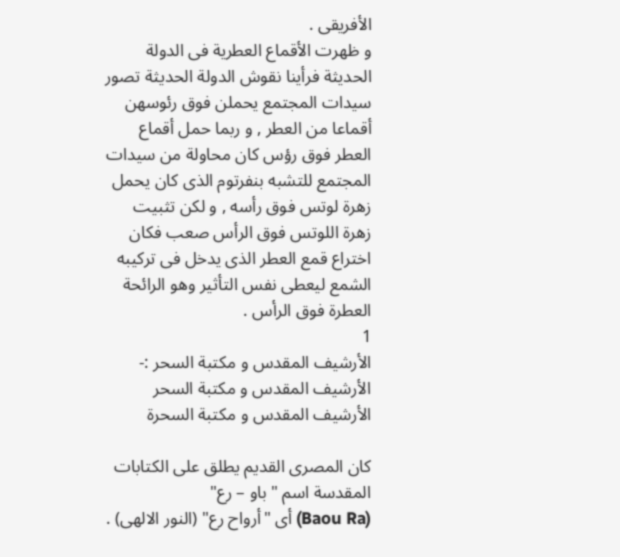الأفريقى .
و ظهرت الأقماع العطرية فى الدولة الحديثة فرأينا نقوش الدولة الحديثة تصور سيدات المجتمع يحملن فوق رئوسهن أقماعا من العطر , و ربما حمل أقماع العطر فوق رؤس كان محاولة من سيدات المجتمع للتشبه بنفرتوم الذى كان يحمل زهرة لوتس فوق رأسه , و لكن تثبيت زهرة اللوتس فوق الرأس صعب فكان اختراع قمع العطر الذى يدخل فى تركيبه الشمع ليعطى نفس التأثير وهو الرائحة العطرة فوق الرأس .
1
الأرشيف المقدس و مكتبة السحر :-
الأرشيف المقدس و مكتبة السحر
الأرشيف المقدس و مكتبة السحرة

كان المصرى القديم يطلق على الكتابات المقدسة اسم "باو – رع"
(Baou Ra) أى "أرواح رع" (النور الالهى) .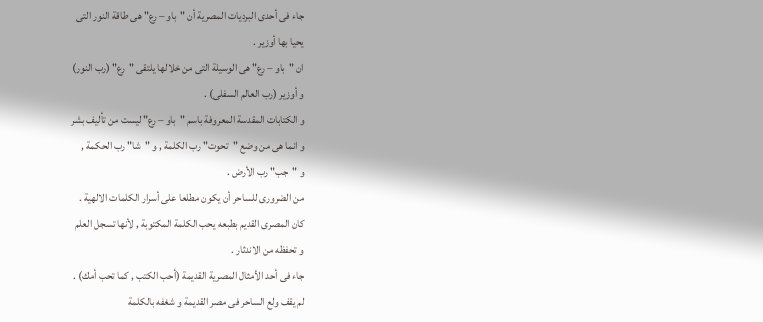جاء فى أحدى البرديات المصرية أن "باو – رع" هى طاقة النور التى
يحيا بها أوزير .
ان "باو – رع" هى الوسيلة التى من خلالها يلتقى "رع" (رب النور)
و أوزير (رب العالم السفلى) .
و الكتابات المقدسة المعروفة باسم "باو – رع" ليست من تأليف بشر
و انما هى من وضع "تحوت" رب الكلمة , و "شا" رب الحكمة ,
و "جب" رب الأرض .
من الضرورى للساحر أن يكون مطلعا على أسرار الكلمات الالهية .
كان المصرى القديم بطبعه يحب الكلمة المكتوبة , لأنها تسجل العلم
و تحفظه من الاندثار .
جاء فى أحد الأمثال المصرية القديمة (أحب الكتب , كما تحب أمك) .
لم يقف ولع الساحر فى مصر القديمة و شغفه بالكلمة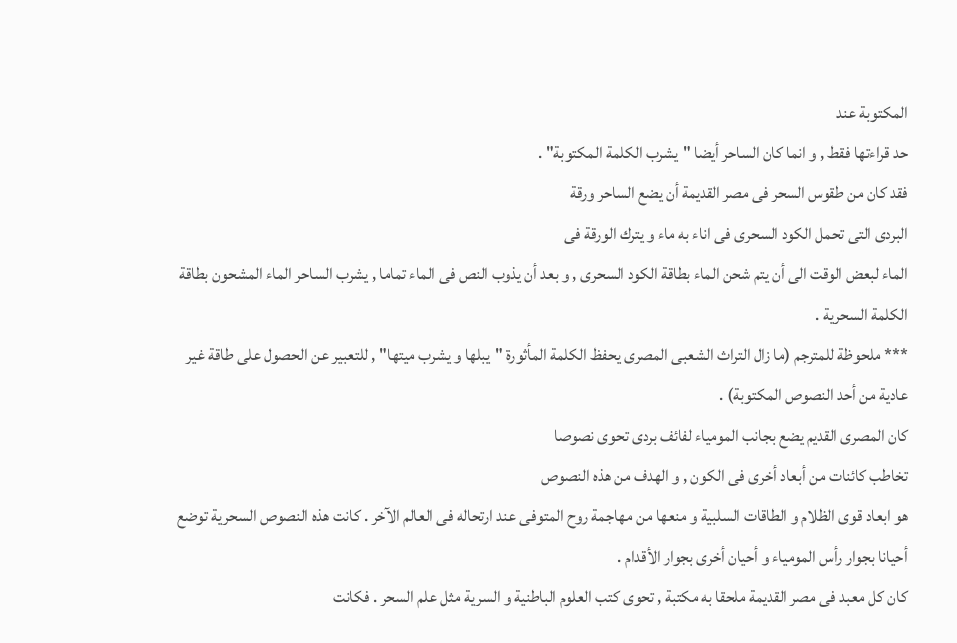المكتوبة عند
حد قراءتها فقط , و انما كان الساحر أيضا "يشرب الكلمة المكتوبة" .
فقد كان من طقوس السحر فى مصر القديمة أن يضع الساحر ورقة
البردى التى تحمل الكود السحرى فى اناء به ماء و يترك الورقة فى
الماء لبعض الوقت الى أن يتم شحن الماء بطاقة الكود السحرى , و بعد أن يذوب النص فى الماء تماما , يشرب الساحر الماء المشحون بطاقة الكلمة السحرية .
*** ملحوظة للمترجم (ما زال التراث الشعبى المصرى يحفظ الكلمة المأثورة "يبلها و يشرب ميتها" , للتعبير عن الحصول على طاقة غير عادية من أحد النصوص المكتوبة) .
كان المصرى القديم يضع بجانب المومياء لفائف بردى تحوى نصوصا
تخاطب كائنات من أبعاد أخرى فى الكون , و الهدف من هذه النصوص
هو ابعاد قوى الظلام و الطاقات السلبية و منعها من مهاجمة روح المتوفى عند ارتحاله فى العالم الآخر . كانت هذه النصوص السحرية توضع أحيانا بجوار رأس المومياء و أحيان أخرى بجوار الأقدام .
كان كل معبد فى مصر القديمة ملحقا به مكتبة , تحوى كتب العلوم الباطنية و السرية مثل علم السحر . فكانت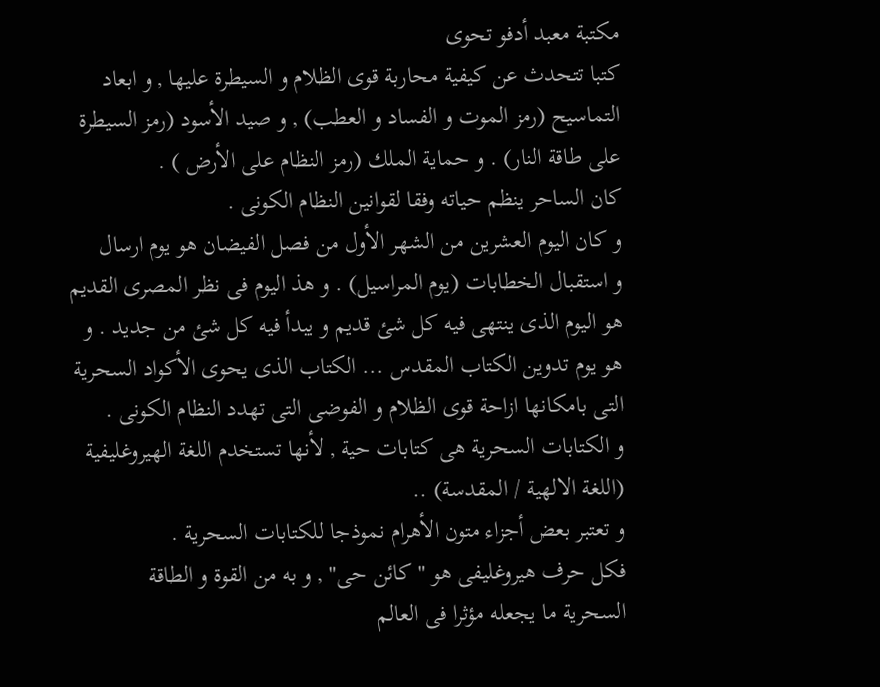مكتبة معبد أدفو تحوى
كتبا تتحدث عن كيفية محاربة قوى الظلام و السيطرة عليها , و ابعاد التماسيح (رمز الموت و الفساد و العطب) , و صيد الأسود (رمز السيطرة على طاقة النار) . و حماية الملك (رمز النظام على الأرض ) .
كان الساحر ينظم حياته وفقا لقوانين النظام الكونى .
و كان اليوم العشرين من الشهر الأول من فصل الفيضان هو يوم ارسال
و استقبال الخطابات (يوم المراسيل) . و هذ اليوم فى نظر المصرى القديم هو اليوم الذى ينتهى فيه كل شئ قديم و يبدأ فيه كل شئ من جديد . و هو يوم تدوين الكتاب المقدس ... الكتاب الذى يحوى الأكواد السحرية التى بامكانها ازاحة قوى الظلام و الفوضى التى تهدد النظام الكونى .
و الكتابات السحرية هى كتابات حية , لأنها تستخدم اللغة الهيروغليفية
(اللغة الالهية / المقدسة) ..
و تعتبر بعض أجزاء متون الأهرام نموذجا للكتابات السحرية .
فكل حرف هيروغليفى هو "كائن حى" , و به من القوة و الطاقة
السحرية ما يجعله مؤثرا فى العالم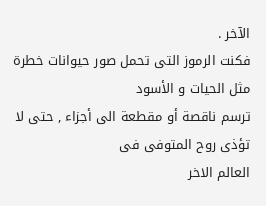الآخر .
فكنت الرموز التى تحمل صور حيوانات خطرة مثل الحيات و الأسود
ترسم ناقصة أو مقطعة الى أجزاء , حتى لا تؤذى روح المتوفى فى
العالم الاخر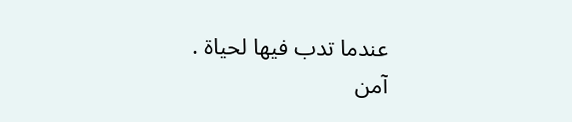عندما تدب فيها لحياة .
آمن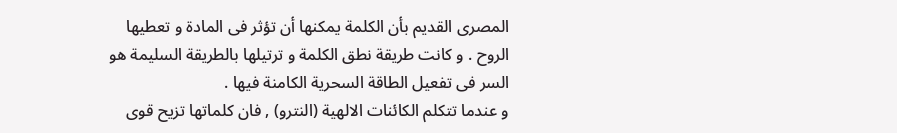المصرى القديم بأن الكلمة يمكنها أن تؤثر فى المادة و تعطيها
الروح . و كانت طريقة نطق الكلمة و ترتيلها بالطريقة السليمة هو
السر فى تفعيل الطاقة السحرية الكامنة فيها .
و عندما تتكلم الكائنات الالهية (النترو) , فان كلماتها تزيح قوى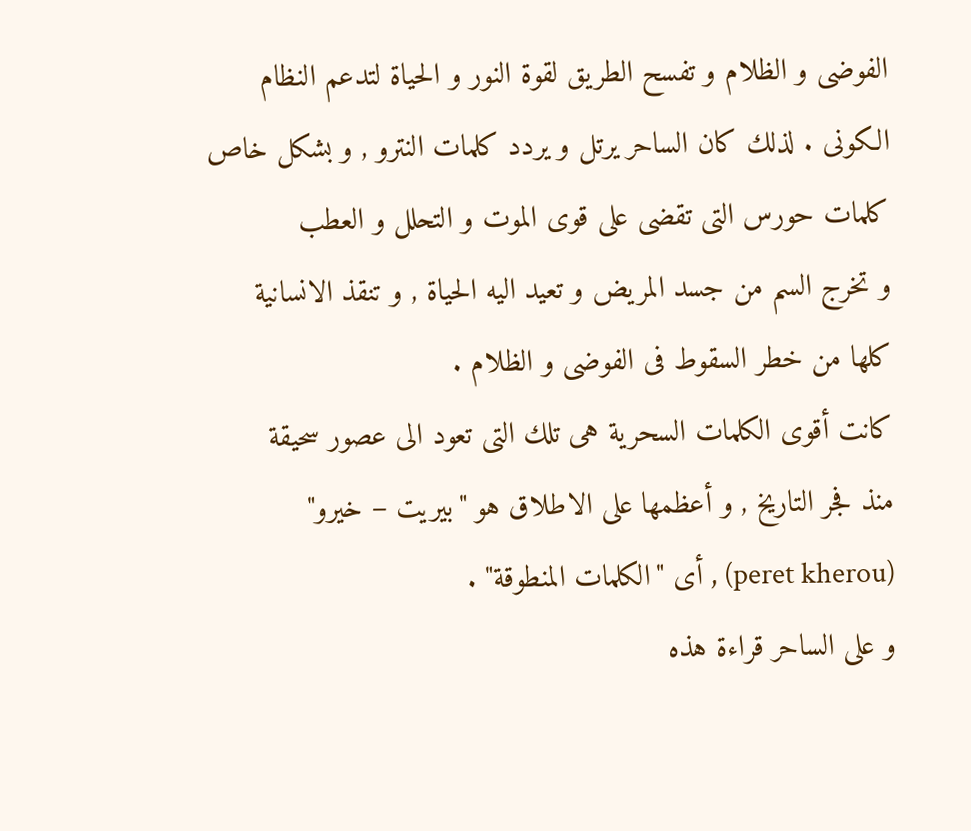الفوضى و الظلام و تفسح الطريق لقوة النور و الحياة لتدعم النظام
الكونى . لذلك كان الساحر يرتل و يردد كلمات النترو , و بشكل خاص
كلمات حورس التى تقضى على قوى الموت و التحلل و العطب
و تخرج السم من جسد المريض و تعيد اليه الحياة , و تنقذ الانسانية
كلها من خطر السقوط فى الفوضى و الظلام .
كانت أقوى الكلمات السحرية هى تلك التى تعود الى عصور سحيقة
منذ فجر التاريخ , و أعظمها على الاطلاق هو "بيريت – خيرو"
(peret kherou) , أى "الكلمات المنطوقة" .
و على الساحر قراءة هذه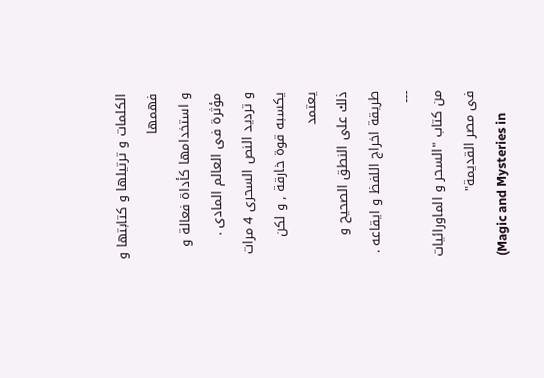الكلمات و ترتيلها و كتابتها و فهمها
و استخدامها كأداة فعالة و مؤثرة فى العالم المادى .
و ترديد النص السحرى 4 مرات يكسبه قوة خارقة , و لكن يعتمد
ذلك على النطق الصحيح و طريقة اخراج اللفظ و ايقاعه .
---
من كتاب "السحر و الماورائيات فى مصر القديمة"
(Magic and Mysteries in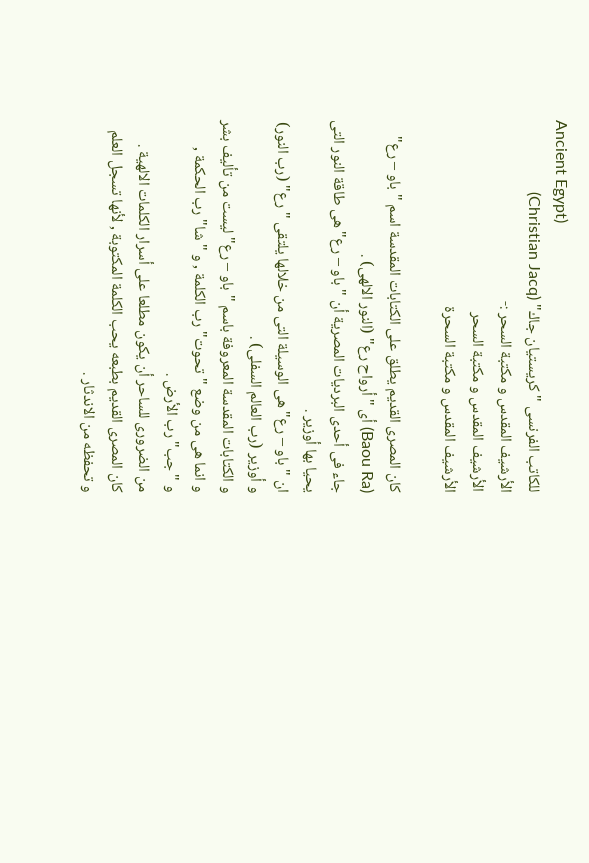Ancient Egypt)
للكاتب الفرنسى "كريستيان جاك" (Christian Jacq)
الأرشيف المقدس و مكتبة السحر :-
الأرشيف المقدس و مكتبة السحر
الأرشيف المقدس و مكتبة السحرة

كان المصرى القديم يطلق على الكتابات المقدسة اسم "باو – رع"
(Baou Ra) أى "أرواح رع" (النور الالهى) .
جاء فى أحدى البرديات المصرية أن "باو – رع" هى طاقة النور التى
يحيا بها أوزير .
ان "باو – رع" هى الوسيلة التى من خلالها يلتقى "رع" (رب النور)
و أوزير (رب العالم السفلى) .
و الكتابات المقدسة المعروفة باسم "باو – رع" ليست من تأليف بشر
و انما هى من وضع "تحوت" رب الكلمة , و "شا" رب الحكمة ,
و "جب" رب الأرض .
من الضرورى للساحر أن يكون مطلعا على أسرار الكلمات الالهية .
كان المصرى القديم بطبعه يحب الكلمة المكتوبة , لأنها تسجل العلم
و تحفظه من الاندثار .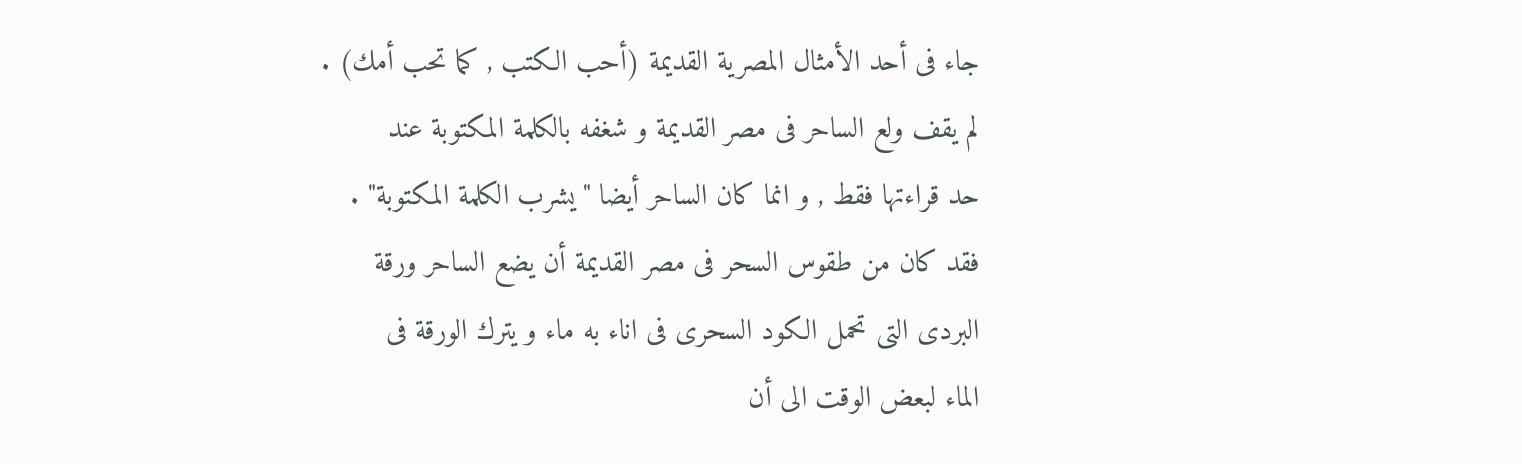جاء فى أحد الأمثال المصرية القديمة (أحب الكتب , كما تحب أمك) .
لم يقف ولع الساحر فى مصر القديمة و شغفه بالكلمة المكتوبة عند
حد قراءتها فقط , و انما كان الساحر أيضا "يشرب الكلمة المكتوبة" .
فقد كان من طقوس السحر فى مصر القديمة أن يضع الساحر ورقة
البردى التى تحمل الكود السحرى فى اناء به ماء و يترك الورقة فى
الماء لبعض الوقت الى أن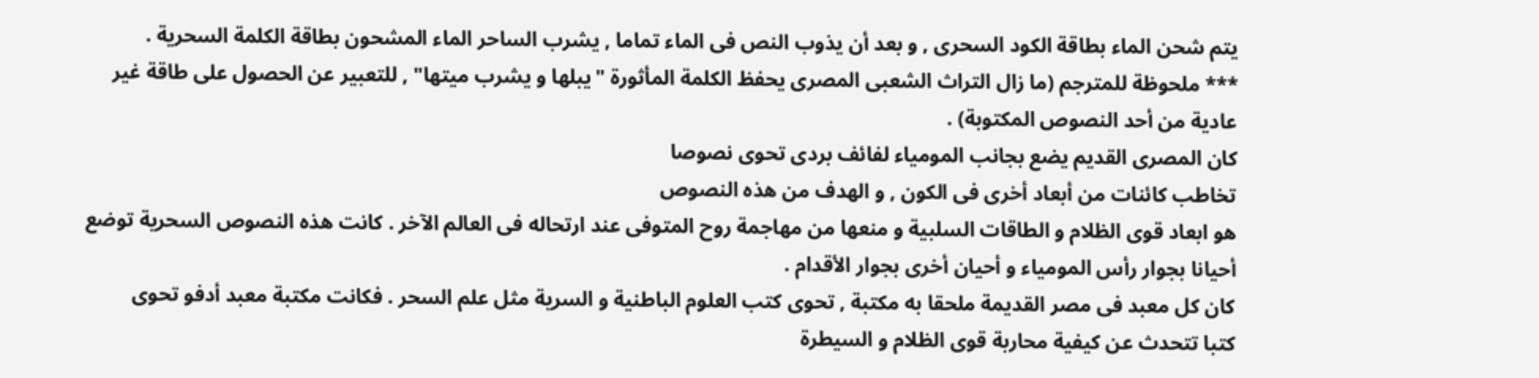يتم شحن الماء بطاقة الكود السحرى , و بعد أن يذوب النص فى الماء تماما , يشرب الساحر الماء المشحون بطاقة الكلمة السحرية .
*** ملحوظة للمترجم (ما زال التراث الشعبى المصرى يحفظ الكلمة المأثورة "يبلها و يشرب ميتها" , للتعبير عن الحصول على طاقة غير عادية من أحد النصوص المكتوبة) .
كان المصرى القديم يضع بجانب المومياء لفائف بردى تحوى نصوصا
تخاطب كائنات من أبعاد أخرى فى الكون , و الهدف من هذه النصوص
هو ابعاد قوى الظلام و الطاقات السلبية و منعها من مهاجمة روح المتوفى عند ارتحاله فى العالم الآخر . كانت هذه النصوص السحرية توضع أحيانا بجوار رأس المومياء و أحيان أخرى بجوار الأقدام .
كان كل معبد فى مصر القديمة ملحقا به مكتبة , تحوى كتب العلوم الباطنية و السرية مثل علم السحر . فكانت مكتبة معبد أدفو تحوى
كتبا تتحدث عن كيفية محاربة قوى الظلام و السيطرة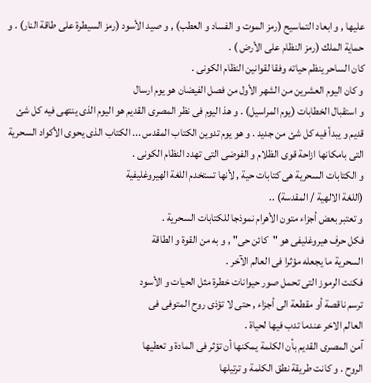عليها , و ابعاد التماسيح (رمز الموت و الفساد و العطب) , و صيد الأسود (رمز السيطرة على طاقة النار) . و حماية الملك (رمز النظام على الأرض ) .
كان الساحر ينظم حياته وفقا لقوانين النظام الكونى .
و كان اليوم العشرين من الشهر الأول من فصل الفيضان هو يوم ارسال
و استقبال الخطابات (يوم المراسيل) . و هذ اليوم فى نظر المصرى القديم هو اليوم الذى ينتهى فيه كل شئ قديم و يبدأ فيه كل شئ من جديد . و هو يوم تدوين الكتاب المقدس ... الكتاب الذى يحوى الأكواد السحرية التى بامكانها ازاحة قوى الظلام و الفوضى التى تهدد النظام الكونى .
و الكتابات السحرية هى كتابات حية , لأنها تستخدم اللغة الهيروغليفية
(اللغة الالهية / المقدسة) ..
و تعتبر بعض أجزاء متون الأهرام نموذجا للكتابات السحرية .
فكل حرف هيروغليفى هو "كائن حى" , و به من القوة و الطاقة
السحرية ما يجعله مؤثرا فى العالم الآخر .
فكنت الرموز التى تحمل صور حيوانات خطرة مثل الحيات و الأسود
ترسم ناقصة أو مقطعة الى أجزاء , حتى لا تؤذى روح المتوفى فى
العالم الاخر عندما تدب فيها لحياة .
آمن المصرى القديم بأن الكلمة يمكنها أن تؤثر فى المادة و تعطيها
الروح . و كانت طريقة نطق الكلمة و ترتيلها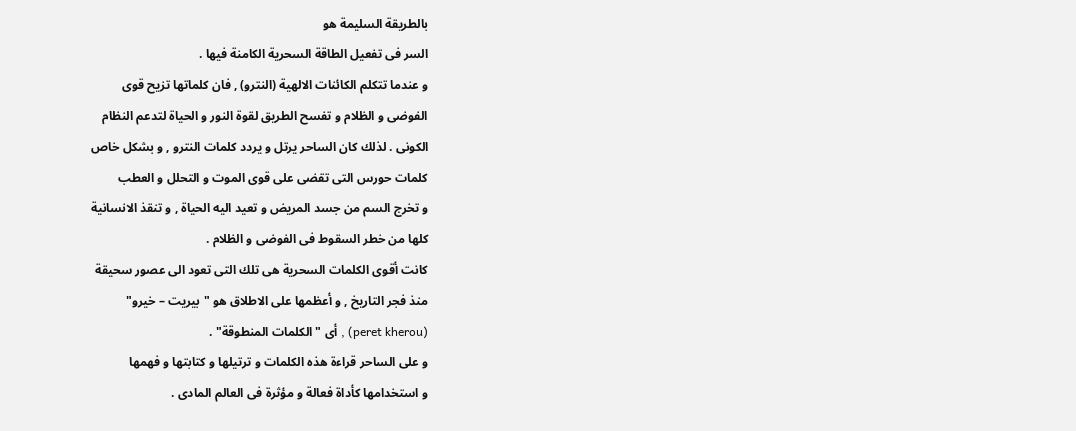بالطريقة السليمة هو
السر فى تفعيل الطاقة السحرية الكامنة فيها .
و عندما تتكلم الكائنات الالهية (النترو) , فان كلماتها تزيح قوى
الفوضى و الظلام و تفسح الطريق لقوة النور و الحياة لتدعم النظام
الكونى . لذلك كان الساحر يرتل و يردد كلمات النترو , و بشكل خاص
كلمات حورس التى تقضى على قوى الموت و التحلل و العطب
و تخرج السم من جسد المريض و تعيد اليه الحياة , و تنقذ الانسانية
كلها من خطر السقوط فى الفوضى و الظلام .
كانت أقوى الكلمات السحرية هى تلك التى تعود الى عصور سحيقة
منذ فجر التاريخ , و أعظمها على الاطلاق هو "بيريت – خيرو"
(peret kherou) , أى "الكلمات المنطوقة" .
و على الساحر قراءة هذه الكلمات و ترتيلها و كتابتها و فهمها
و استخدامها كأداة فعالة و مؤثرة فى العالم المادى .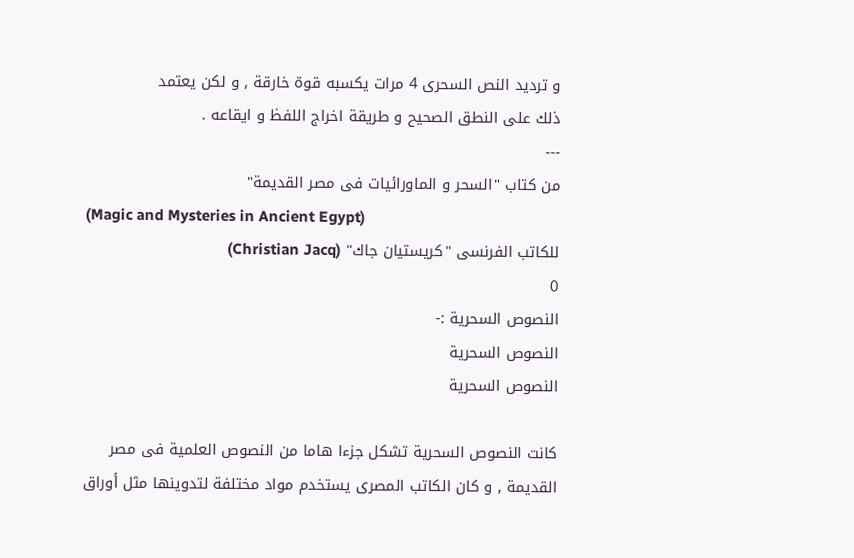و ترديد النص السحرى 4 مرات يكسبه قوة خارقة , و لكن يعتمد
ذلك على النطق الصحيح و طريقة اخراج اللفظ و ايقاعه .
---
من كتاب "السحر و الماورائيات فى مصر القديمة"
(Magic and Mysteries in Ancient Egypt)
للكاتب الفرنسى "كريستيان جاك" (Christian Jacq)
0
النصوص السحرية :-
النصوص السحرية
النصوص السحرية

كانت النصوص السحرية تشكل جزءا هاما من النصوص العلمية فى مصر
القديمة , و كان الكاتب المصرى يستخدم مواد مختلفة لتدوينها مثل أوراق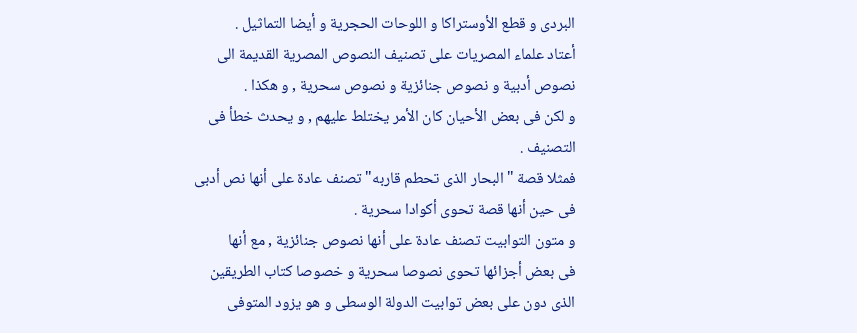البردى و قطع الأوستراكا و اللوحات الحجرية و أيضا التماثيل .
أعتاد علماء المصريات على تصنيف النصوص المصرية القديمة الى
نصوص أدبية و نصوص جنائزية و نصوص سحرية , و هكذا .
و لكن فى بعض الأحيان كان الأمر يختلط عليهم , و يحدث خطأ فى
التصنيف .
فمثلا قصة "البحار الذى تحطم قاربه" تصنف عادة على أنها نص أدبى
فى حين أنها قصة تحوى أكوادا سحرية .
و متون التوابيت تصنف عادة على أنها نصوص جنائزية , مع أنها
فى بعض أجزائها تحوى نصوصا سحرية و خصوصا كتاب الطريقين
الذى دون على بعض توابيت الدولة الوسطى و هو يزود المتوفى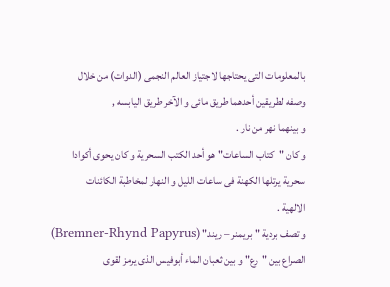بالمعلومات التى يحتاجها لاجتياز العالم النجمى (الدوات) من خلال
وصفه لطريقين أحدهما طريق مائى و الآخر طريق اليابسه ,
و بينهما نهر من نار .
و كان "كتاب الساعات" هو أحد الكتب السحرية و كان يحوى أكوادا
سحرية يرتلها الكهنة فى ساعات الليل و النهار لمخاطبة الكائنات
الالهية .
و تصف بردية "بريمنر – ريند" (Bremner-Rhynd Papyrus)
الصراع بين "رع" و بين ثعبان الماء أبوفيس الذى يرمز لقوى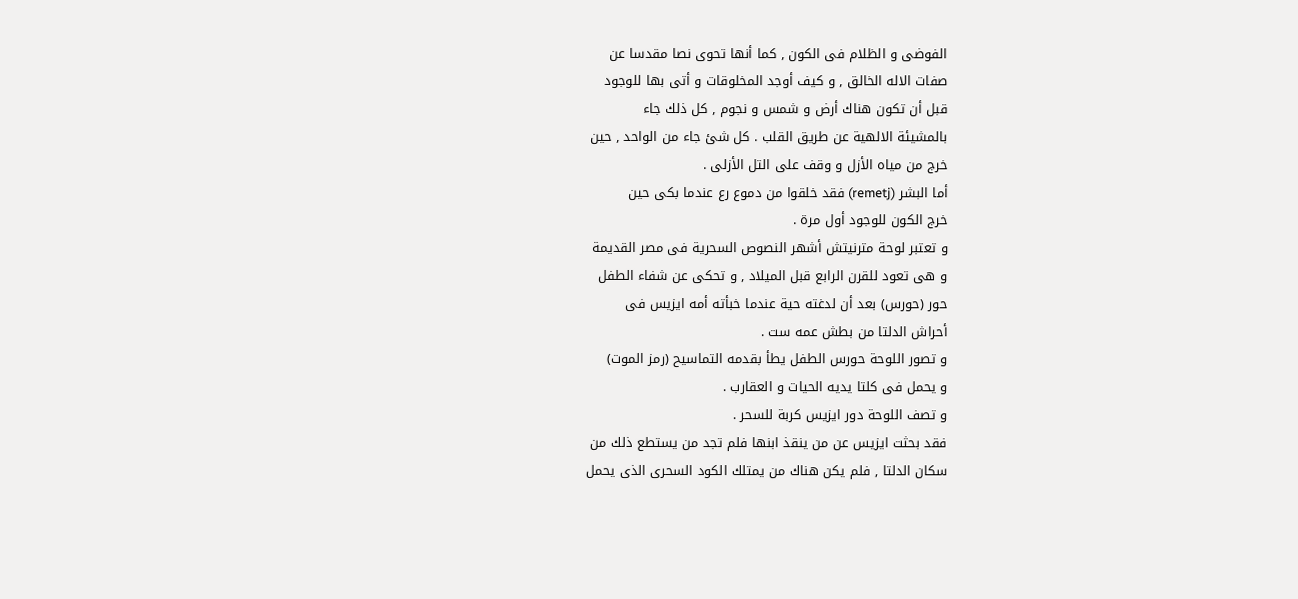الفوضى و الظلام فى الكون , كما أنها تحوى نصا مقدسا عن
صفات الاله الخالق , و كيف أوجد المخلوقات و أتى بها للوجود
قبل أن تكون هناك أرض و شمس و نجوم , كل ذلك جاء
بالمشيئة الالهية عن طريق القلب . كل شئ جاء من الواحد , حين
خرج من مياه الأزل و وقف على التل الأزلى .
أما البشر (remetj) فقد خلقوا من دموع رع عندما بكى حين
خرج الكون للوجود أول مرة .
و تعتبر لوحة مترنيتش أشهر النصوص السحرية فى مصر القديمة
و هى تعود للقرن الرابع قبل الميلاد , و تحكى عن شفاء الطفل
حور (حورس) بعد أن لدغته حية عندما خبأته أمه ايزيس فى
أحراش الدلتا من بطش عمه ست .
و تصور اللوحة حورس الطفل يطأ بقدمه التماسيح (رمز الموت)
و يحمل فى كلتا يديه الحيات و العقارب .
و تصف اللوحة دور ايزيس كربة للسحر .
فقد بحثت ايزيس عن من ينقذ ابنها فلم تجد من يستطع ذلك من
سكان الدلتا , فلم يكن هناك من يمتلك الكود السحرى الذى يحمل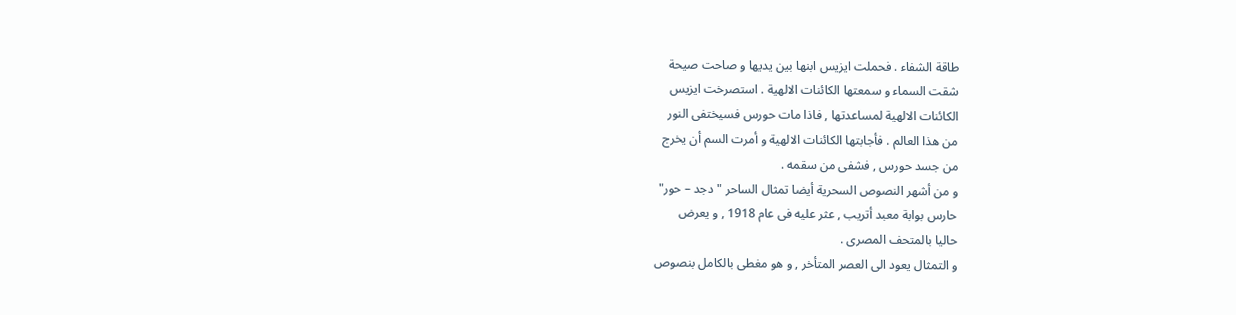طاقة الشفاء . فحملت ايزيس ابنها بين يديها و صاحت صيحة
شقت السماء و سمعتها الكائنات الالهية . استصرخت ايزيس
الكائنات الالهية لمساعدتها , فاذا مات حورس فسيختفى النور
من هذا العالم . فأجابتها الكائنات الالهية و أمرت السم أن يخرج
من جسد حورس , فشفى من سقمه .
و من أشهر النصوص السحرية أيضا تمثال الساحر "دجد – حور"
حارس بوابة معبد أتريب , عثر عليه فى عام 1918 , و يعرض
حاليا بالمتحف المصرى .
و التمثال يعود الى العصر المتأخر , و هو مغطى بالكامل بنصوص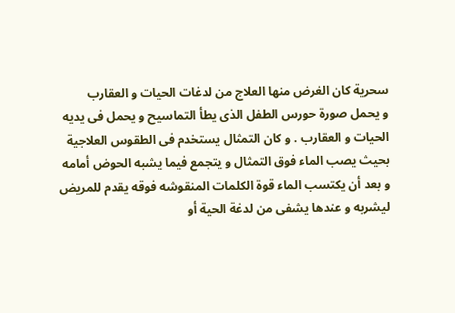سحرية كان الغرض منها العلاج من لدغات الحيات و العقارب
و يحمل صورة حورس الطفل الذى يطأ التماسيح و يحمل فى يديه
الحيات و العقارب . و كان التمثال يستخدم فى الطقوس العلاجية
بحيث يصب الماء فوق التمثال و يتجمع فيما يشبه الحوض أمامه
و بعد أن يكتسب الماء قوة الكلمات المنقوشه فوقه يقدم للمريض
ليشربه و عندها يشفى من لدغة الحية أو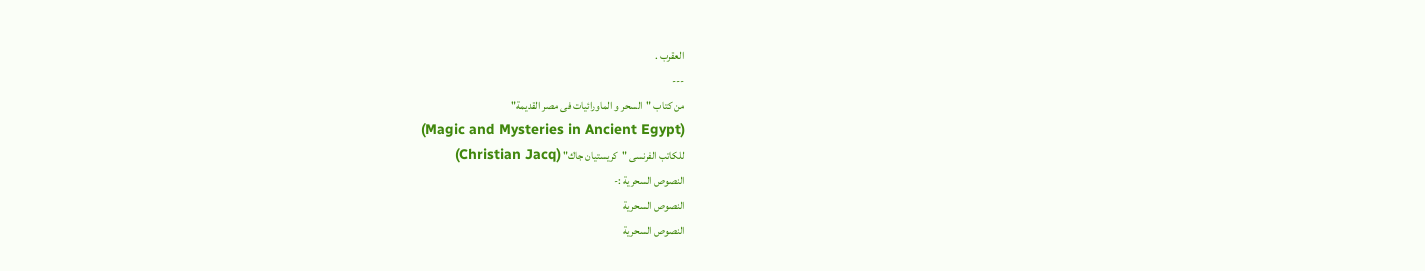العقرب .
---
من كتاب "السحر و الماورائيات فى مصر القديمة"
(Magic and Mysteries in Ancient Egypt)
للكاتب الفرنسى "كريستيان جاك" (Christian Jacq)
النصوص السحرية :-
النصوص السحرية
النصوص السحرية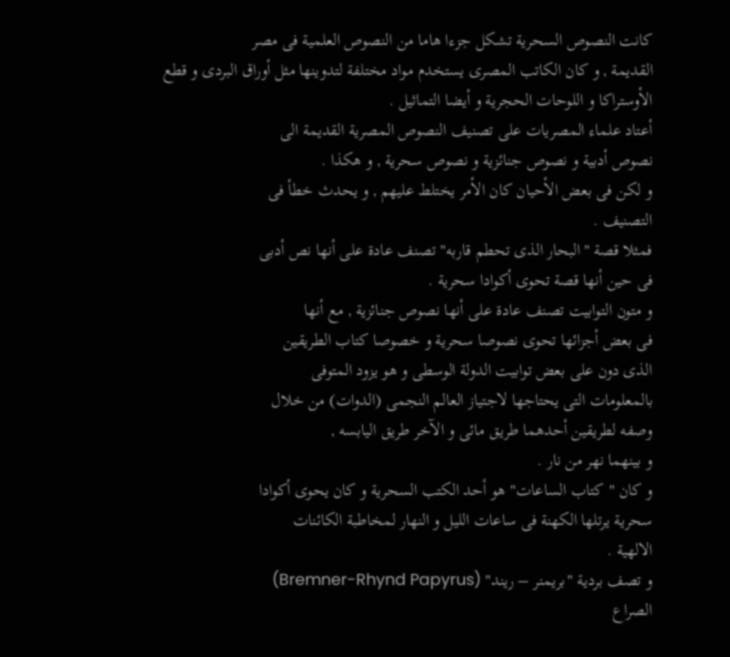كانت النصوص السحرية تشكل جزءا هاما من النصوص العلمية فى مصر
القديمة , و كان الكاتب المصرى يستخدم مواد مختلفة لتدوينها مثل أوراق البردى و قطع الأوستراكا و اللوحات الحجرية و أيضا التماثيل .
أعتاد علماء المصريات على تصنيف النصوص المصرية القديمة الى
نصوص أدبية و نصوص جنائزية و نصوص سحرية , و هكذا .
و لكن فى بعض الأحيان كان الأمر يختلط عليهم , و يحدث خطأ فى
التصنيف .
فمثلا قصة "البحار الذى تحطم قاربه" تصنف عادة على أنها نص أدبى
فى حين أنها قصة تحوى أكوادا سحرية .
و متون التوابيت تصنف عادة على أنها نصوص جنائزية , مع أنها
فى بعض أجزائها تحوى نصوصا سحرية و خصوصا كتاب الطريقين
الذى دون على بعض توابيت الدولة الوسطى و هو يزود المتوفى
بالمعلومات التى يحتاجها لاجتياز العالم النجمى (الدوات) من خلال
وصفه لطريقين أحدهما طريق مائى و الآخر طريق اليابسه ,
و بينهما نهر من نار .
و كان "كتاب الساعات" هو أحد الكتب السحرية و كان يحوى أكوادا
سحرية يرتلها الكهنة فى ساعات الليل و النهار لمخاطبة الكائنات
الالهية .
و تصف بردية "بريمنر – ريند" (Bremner-Rhynd Papyrus)
الصراع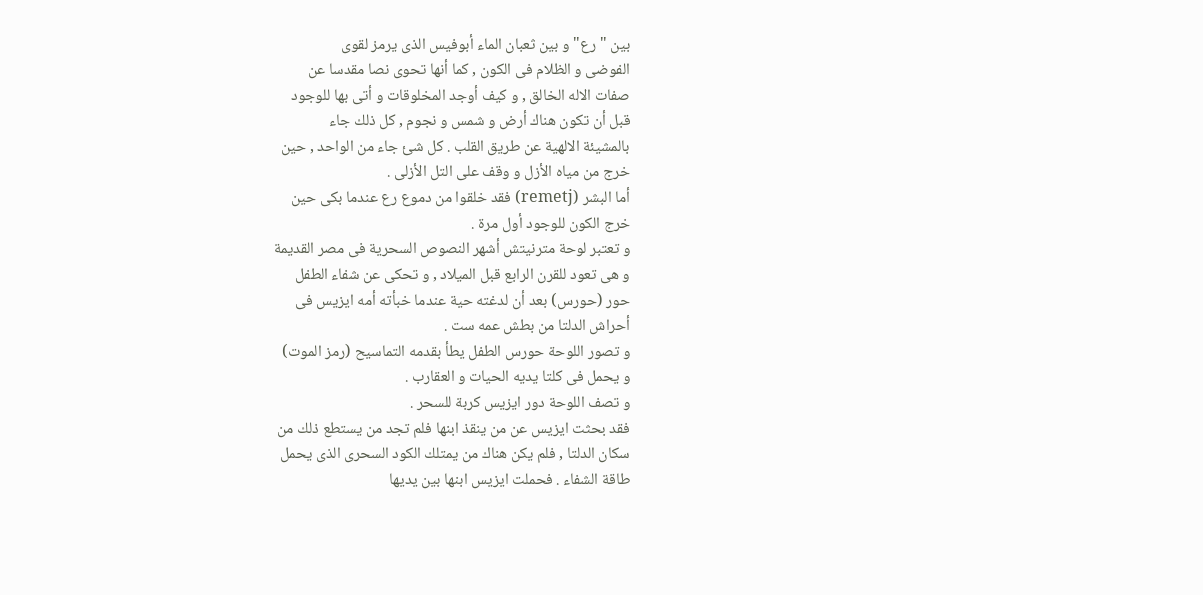بين "رع" و بين ثعبان الماء أبوفيس الذى يرمز لقوى
الفوضى و الظلام فى الكون , كما أنها تحوى نصا مقدسا عن
صفات الاله الخالق , و كيف أوجد المخلوقات و أتى بها للوجود
قبل أن تكون هناك أرض و شمس و نجوم , كل ذلك جاء
بالمشيئة الالهية عن طريق القلب . كل شئ جاء من الواحد , حين
خرج من مياه الأزل و وقف على التل الأزلى .
أما البشر (remetj) فقد خلقوا من دموع رع عندما بكى حين
خرج الكون للوجود أول مرة .
و تعتبر لوحة مترنيتش أشهر النصوص السحرية فى مصر القديمة
و هى تعود للقرن الرابع قبل الميلاد , و تحكى عن شفاء الطفل
حور (حورس) بعد أن لدغته حية عندما خبأته أمه ايزيس فى
أحراش الدلتا من بطش عمه ست .
و تصور اللوحة حورس الطفل يطأ بقدمه التماسيح (رمز الموت)
و يحمل فى كلتا يديه الحيات و العقارب .
و تصف اللوحة دور ايزيس كربة للسحر .
فقد بحثت ايزيس عن من ينقذ ابنها فلم تجد من يستطع ذلك من
سكان الدلتا , فلم يكن هناك من يمتلك الكود السحرى الذى يحمل
طاقة الشفاء . فحملت ايزيس ابنها بين يديها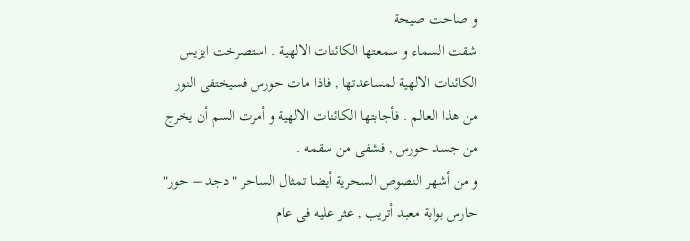و صاحت صيحة
شقت السماء و سمعتها الكائنات الالهية . استصرخت ايزيس
الكائنات الالهية لمساعدتها , فاذا مات حورس فسيختفى النور
من هذا العالم . فأجابتها الكائنات الالهية و أمرت السم أن يخرج
من جسد حورس , فشفى من سقمه .
و من أشهر النصوص السحرية أيضا تمثال الساحر "دجد – حور"
حارس بوابة معبد أتريب , عثر عليه فى عام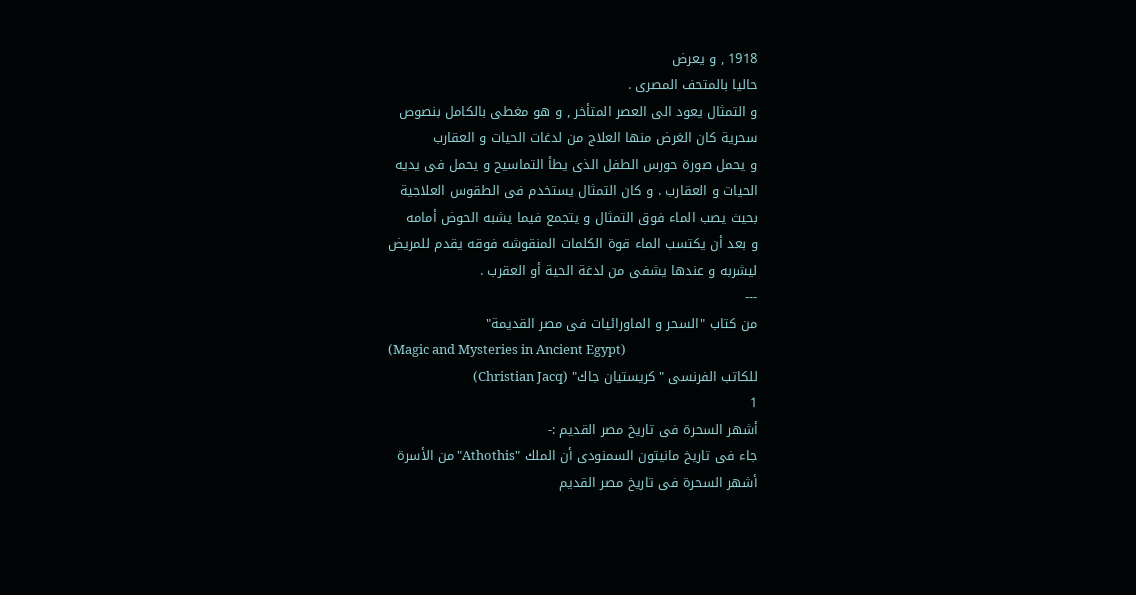1918 , و يعرض
حاليا بالمتحف المصرى .
و التمثال يعود الى العصر المتأخر , و هو مغطى بالكامل بنصوص
سحرية كان الغرض منها العلاج من لدغات الحيات و العقارب
و يحمل صورة حورس الطفل الذى يطأ التماسيح و يحمل فى يديه
الحيات و العقارب . و كان التمثال يستخدم فى الطقوس العلاجية
بحيث يصب الماء فوق التمثال و يتجمع فيما يشبه الحوض أمامه
و بعد أن يكتسب الماء قوة الكلمات المنقوشه فوقه يقدم للمريض
ليشربه و عندها يشفى من لدغة الحية أو العقرب .
---
من كتاب "السحر و الماورائيات فى مصر القديمة"
(Magic and Mysteries in Ancient Egypt)
للكاتب الفرنسى "كريستيان جاك" (Christian Jacq)
1
أشهر السحرة فى تاريخ مصر القديم :-
جاء فى تاريخ مانيتون السمنودى أن الملك "Athothis" من الأسرة
أشهر السحرة فى تاريخ مصر القديم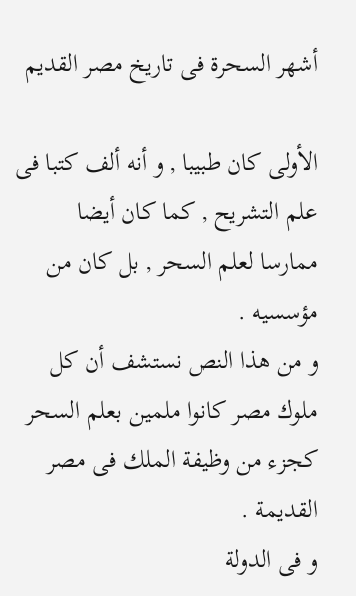أشهر السحرة فى تاريخ مصر القديم

الأولى كان طبيبا , و أنه ألف كتبا فى علم التشريح , كما كان أيضا
ممارسا لعلم السحر , بل كان من مؤسسيه .
و من هذا النص نستشف أن كل ملوك مصر كانوا ملمين بعلم السحر
كجزء من وظيفة الملك فى مصر القديمة .
و فى الدولة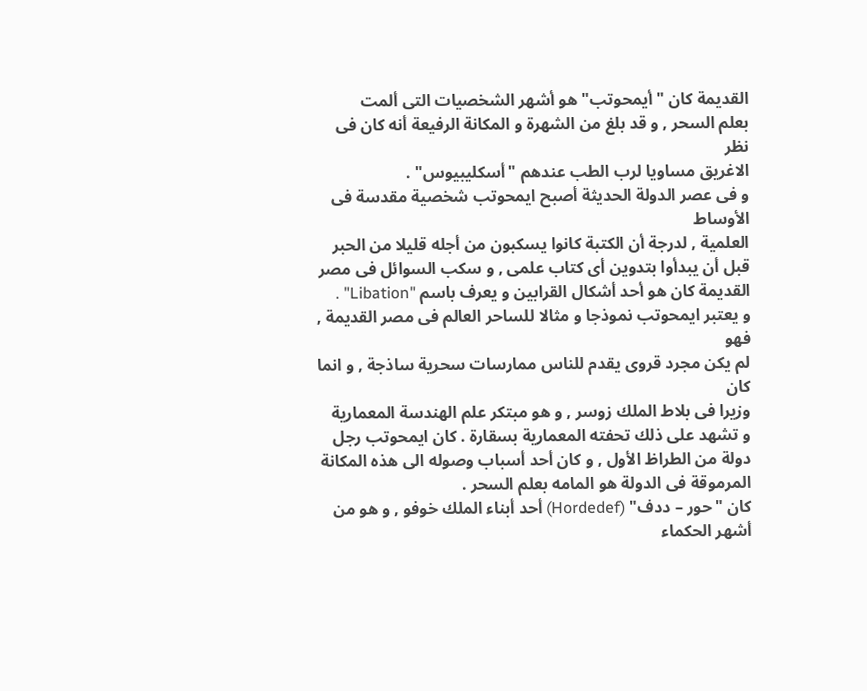القديمة كان "أيمحوتب" هو أشهر الشخصيات التى ألمت
بعلم السحر , و قد بلغ من الشهرة و المكانة الرفيعة أنه كان فى نظر
الاغريق مساويا لرب الطب عندهم "أسكليبيوس" .
و فى عصر الدولة الحديثة أصبح ايمحوتب شخصية مقدسة فى الأوساط
العلمية , لدرجة أن الكتبة كانوا يسكبون من أجله قليلا من الحبر قبل أن يبدأوا بتدوين أى كتاب علمى , و سكب السوائل فى مصر القديمة كان هو أحد أشكال القرابين و يعرف باسم "Libation" .
و يعتبر ايمحوتب نموذجا و مثالا للساحر العالم فى مصر القديمة , فهو
لم يكن مجرد قروى يقدم للناس ممارسات سحرية ساذجة , و انما كان
وزيرا فى بلاط الملك زوسر , و هو مبتكر علم الهندسة المعمارية
و تشهد على ذلك تحفته المعمارية بسقارة . كان ايمحوتب رجل دولة من الطراظ الأول , و كان أحد أسباب وصوله الى هذه المكانة المرموقة فى الدولة هو المامه بعلم السحر .
كان "حور – ددف" (Hordedef) أحد أبناء الملك خوفو , و هو من
أشهر الحكماء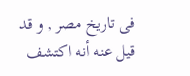فى تاريخ مصر , و قد قيل عنه أنه اكتشف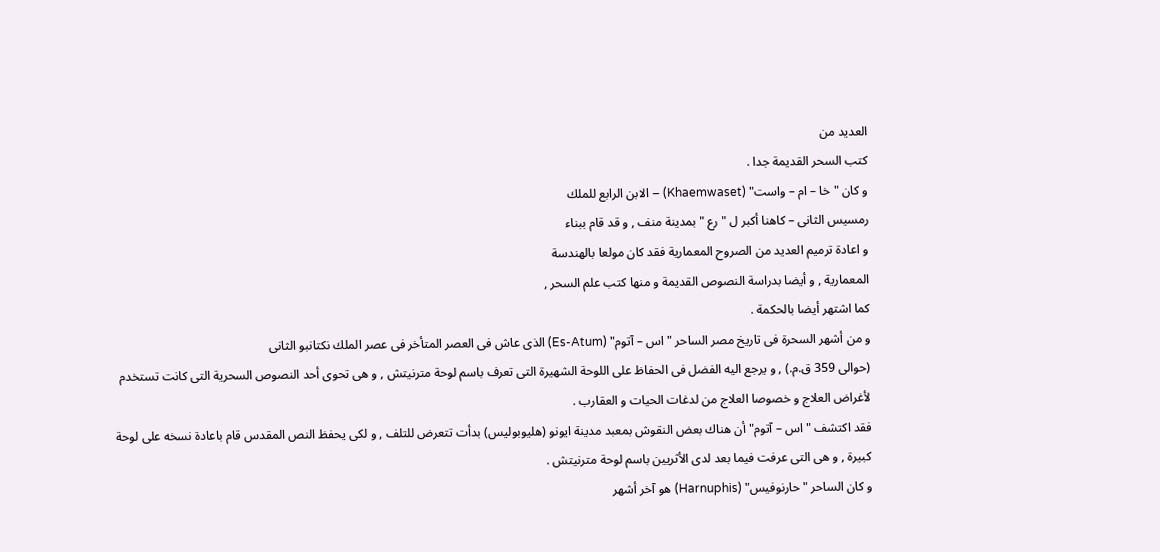العديد من
كتب السحر القديمة جدا .
و كان "خا – ام – واست" (Khaemwaset) – الابن الرابع للملك
رمسيس الثانى – كاهنا أكبر ل "رع "بمدينة منف , و قد قام ببناء
و اعادة ترميم العديد من الصروح المعمارية فقد كان مولعا بالهندسة
المعمارية , و أيضا بدراسة النصوص القديمة و منها كتب علم السحر ,
كما اشتهر أيضا بالحكمة .
و من أشهر السحرة فى تاريخ مصر الساحر "اس – آتوم" (Es-Atum) الذى عاش فى العصر المتأخر فى عصر الملك نكتانبو الثانى
(حوالى 359 ق.م.) , و يرجع اليه الفضل فى الحفاظ على اللوحة الشهيرة التى تعرف باسم لوحة مترنيتش , و هى تحوى أحد النصوص السحرية التى كانت تستخدم لأغراض العلاج و خصوصا العلاج من لدغات الحيات و العقارب .
فقد اكتشف "اس – آتوم" أن هناك بعض النقوش بمعبد مدينة ايونو (هليوبوليس) بدأت تتعرض للتلف , و لكى يحفظ النص المقدس قام باعادة نسخه على لوحة كبيرة , و هى التى عرفت فيما بعد لدى الأثريين باسم لوحة مترنيتش .
و كان الساحر "حارنوفيس" (Harnuphis) هو آخر أشهر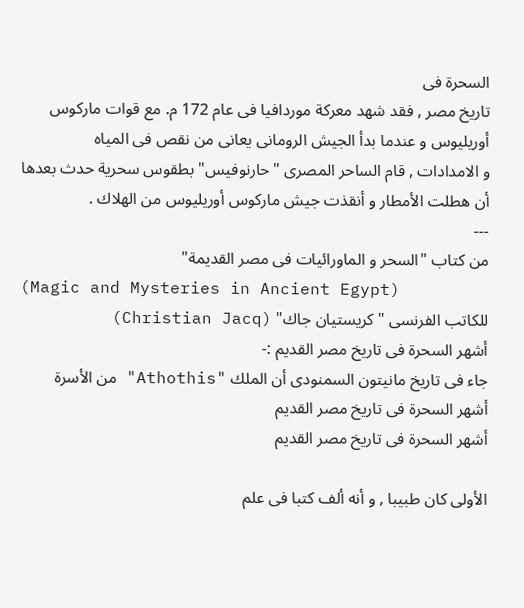السحرة فى
تاريخ مصر , فقد شهد معركة موردافيا فى عام 172 م. مع قوات ماركوس أوريليوس و عندما بدأ الجيش الرومانى يعانى من نقص فى المياه
و الامدادات , قام الساحر المصرى "حارنوفيس" بطقوس سحرية حدث بعدها أن هطلت الأمطار و أنقذت جيش ماركوس أوريليوس من الهلاك .
---
من كتاب "السحر و الماورائيات فى مصر القديمة"
(Magic and Mysteries in Ancient Egypt)
للكاتب الفرنسى "كريستيان جاك" (Christian Jacq)
أشهر السحرة فى تاريخ مصر القديم :-
جاء فى تاريخ مانيتون السمنودى أن الملك "Athothis" من الأسرة
أشهر السحرة فى تاريخ مصر القديم
أشهر السحرة فى تاريخ مصر القديم

الأولى كان طبيبا , و أنه ألف كتبا فى علم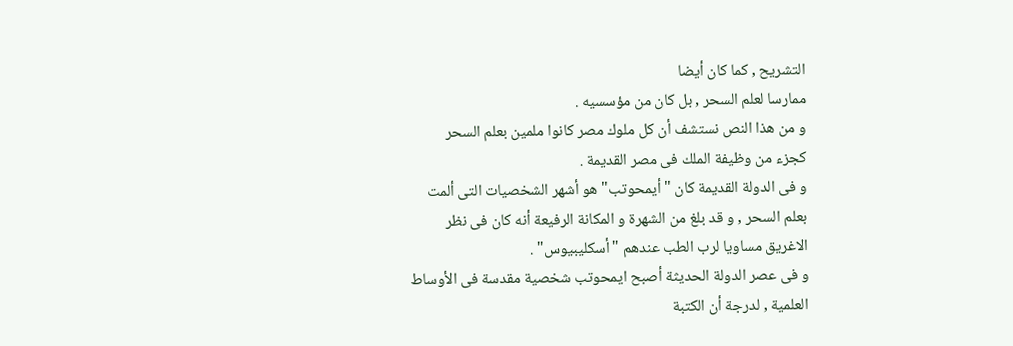التشريح , كما كان أيضا
ممارسا لعلم السحر , بل كان من مؤسسيه .
و من هذا النص نستشف أن كل ملوك مصر كانوا ملمين بعلم السحر
كجزء من وظيفة الملك فى مصر القديمة .
و فى الدولة القديمة كان "أيمحوتب" هو أشهر الشخصيات التى ألمت
بعلم السحر , و قد بلغ من الشهرة و المكانة الرفيعة أنه كان فى نظر
الاغريق مساويا لرب الطب عندهم "أسكليبيوس" .
و فى عصر الدولة الحديثة أصبح ايمحوتب شخصية مقدسة فى الأوساط
العلمية , لدرجة أن الكتبة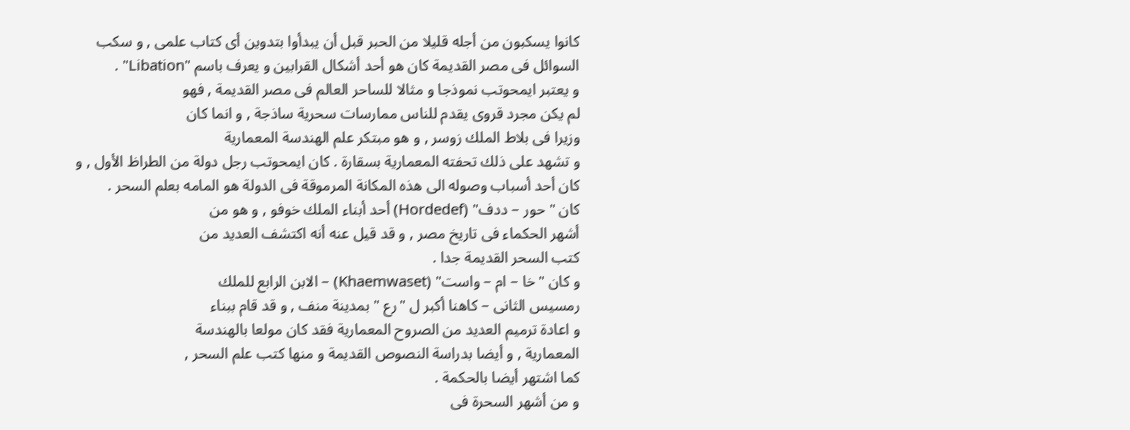كانوا يسكبون من أجله قليلا من الحبر قبل أن يبدأوا بتدوين أى كتاب علمى , و سكب السوائل فى مصر القديمة كان هو أحد أشكال القرابين و يعرف باسم "Libation" .
و يعتبر ايمحوتب نموذجا و مثالا للساحر العالم فى مصر القديمة , فهو
لم يكن مجرد قروى يقدم للناس ممارسات سحرية ساذجة , و انما كان
وزيرا فى بلاط الملك زوسر , و هو مبتكر علم الهندسة المعمارية
و تشهد على ذلك تحفته المعمارية بسقارة . كان ايمحوتب رجل دولة من الطراظ الأول , و كان أحد أسباب وصوله الى هذه المكانة المرموقة فى الدولة هو المامه بعلم السحر .
كان "حور – ددف" (Hordedef) أحد أبناء الملك خوفو , و هو من
أشهر الحكماء فى تاريخ مصر , و قد قيل عنه أنه اكتشف العديد من
كتب السحر القديمة جدا .
و كان "خا – ام – واست" (Khaemwaset) – الابن الرابع للملك
رمسيس الثانى – كاهنا أكبر ل "رع "بمدينة منف , و قد قام ببناء
و اعادة ترميم العديد من الصروح المعمارية فقد كان مولعا بالهندسة
المعمارية , و أيضا بدراسة النصوص القديمة و منها كتب علم السحر ,
كما اشتهر أيضا بالحكمة .
و من أشهر السحرة فى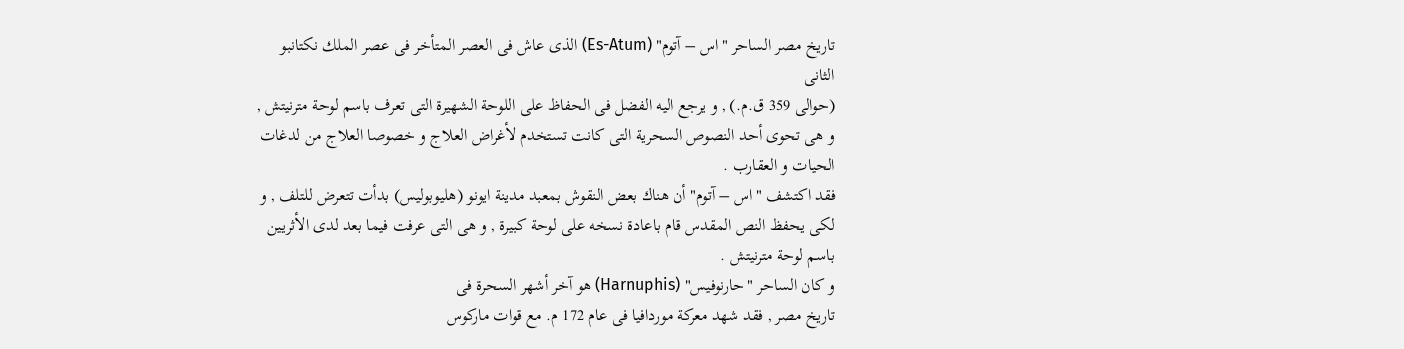تاريخ مصر الساحر "اس – آتوم" (Es-Atum) الذى عاش فى العصر المتأخر فى عصر الملك نكتانبو الثانى
(حوالى 359 ق.م.) , و يرجع اليه الفضل فى الحفاظ على اللوحة الشهيرة التى تعرف باسم لوحة مترنيتش , و هى تحوى أحد النصوص السحرية التى كانت تستخدم لأغراض العلاج و خصوصا العلاج من لدغات الحيات و العقارب .
فقد اكتشف "اس – آتوم" أن هناك بعض النقوش بمعبد مدينة ايونو (هليوبوليس) بدأت تتعرض للتلف , و لكى يحفظ النص المقدس قام باعادة نسخه على لوحة كبيرة , و هى التى عرفت فيما بعد لدى الأثريين باسم لوحة مترنيتش .
و كان الساحر "حارنوفيس" (Harnuphis) هو آخر أشهر السحرة فى
تاريخ مصر , فقد شهد معركة موردافيا فى عام 172 م. مع قوات ماركوس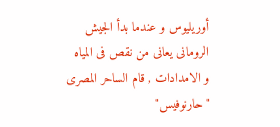أوريليوس و عندما بدأ الجيش الرومانى يعانى من نقص فى المياه
و الامدادات , قام الساحر المصرى "حارنوفيس"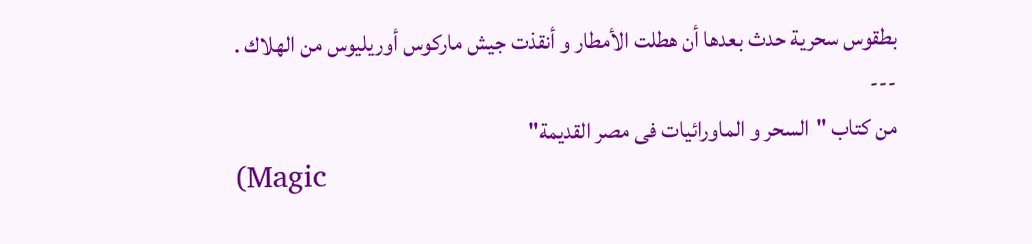بطقوس سحرية حدث بعدها أن هطلت الأمطار و أنقذت جيش ماركوس أوريليوس من الهلاك .
---
من كتاب "السحر و الماورائيات فى مصر القديمة"
(Magic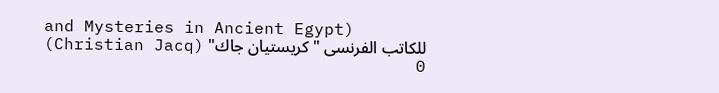and Mysteries in Ancient Egypt)
للكاتب الفرنسى "كريستيان جاك" (Christian Jacq)
0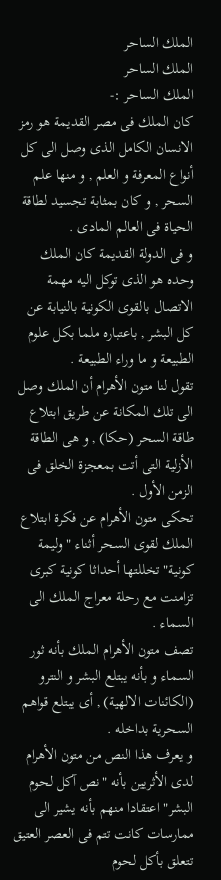الملك الساحر
الملك الساحر
الملك الساحر :-
كان الملك فى مصر القديمة هو رمز الانسان الكامل الذى وصل الى كل
أنواع المعرفة و العلم , و منها علم السحر , و كان بمثابة تجسيد لطاقة الحياة فى العالم المادى .
و فى الدولة القديمة كان الملك وحده هو الذى توكل اليه مهمة الاتصال بالقوى الكونية بالنيابة عن كل البشر , باعتباره ملما بكل علوم الطبيعة و ما وراء الطبيعة .
تقول لنا متون الأهرام أن الملك وصل الى تلك المكانة عن طريق ابتلاع طاقة السحر (حكا) , و هى الطاقة الأزلية التى أتت بمعجزة الخلق فى الزمن الأول .
تحكى متون الأهرام عن فكرة ابتلاع الملك لقوى السحر أثناء "وليمة كونية" تخللتها أحداثا كونية كبرى تزامنت مع رحلة معراج الملك الى السماء .
تصف متون الأهرام الملك بأنه ثور السماء و بأنه يبتلع البشر و النترو (الكائنات الالهية) , أى يبتلع قواهم السحرية بداخله .
و يعرف هذا النص من متون الأهرام لدى الأثريين بأنه "نص آكل لحوم البشر" اعتقادا منهم بأنه يشير الى ممارسات كانت تتم فى العصر العتيق تتعلق بأكل لحوم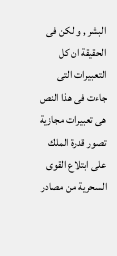البشر , و لكن فى الحقيقة ان كل التعبيرات التى جاءت فى هذا النص هى تعبيرات مجازية تصور قدرة الملك على ابتلاع القوى السحرية من مصادر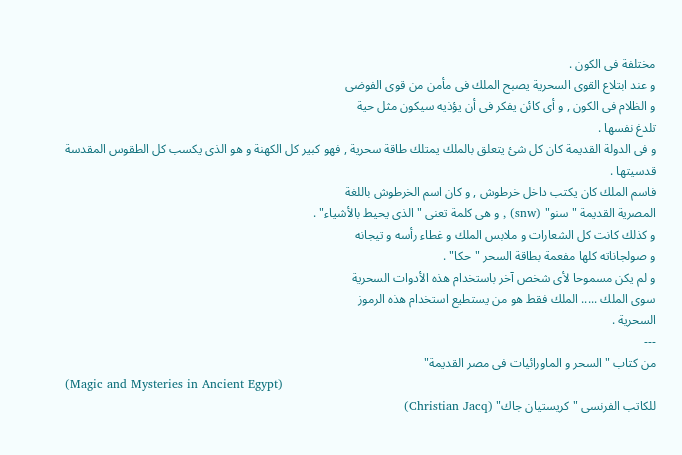مختلفة فى الكون .
و عند ابتلاع القوى السحرية يصبح الملك فى مأمن من قوى الفوضى
و الظلام فى الكون , و أى كائن يفكر فى أن يؤذيه سيكون مثل حية
تلدغ نفسها .
و فى الدولة القديمة كان كل شئ يتعلق بالملك يمتلك طاقة سحرية , فهو كبير كل الكهنة و هو الذى يكسب كل الطقوس المقدسة قدسيتها .
فاسم الملك كان يكتب داخل خرطوش , و كان اسم الخرطوش باللغة
المصرية القديمة "سنو" (snw) , و هى كلمة تعنى "الذى يحيط بالأشياء" .
و كذلك كانت كل الشعارات و ملابس الملك و غطاء رأسه و تيجانه
و صولجاناته كلها مفعمة بطاقة السحر "حكا" .
و لم يكن مسموحا لأى شخص آخر باستخدام هذه الأدوات السحرية
سوى الملك ..... الملك فقط هو من يستطيع استخدام هذه الرموز
السحرية .
---
من كتاب "السحر و الماورائيات فى مصر القديمة"
(Magic and Mysteries in Ancient Egypt)
للكاتب الفرنسى "كريستيان جاك" (Christian Jacq)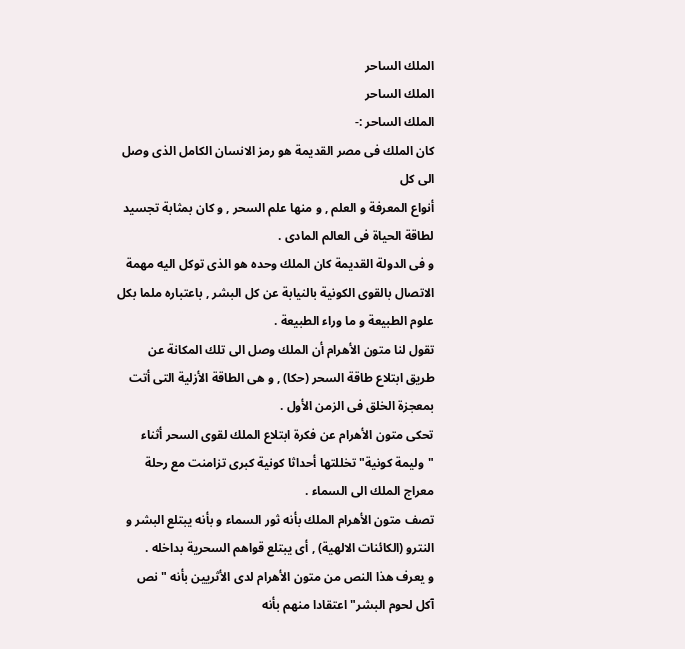الملك الساحر
الملك الساحر
الملك الساحر :-
كان الملك فى مصر القديمة هو رمز الانسان الكامل الذى وصل الى كل
أنواع المعرفة و العلم , و منها علم السحر , و كان بمثابة تجسيد لطاقة الحياة فى العالم المادى .
و فى الدولة القديمة كان الملك وحده هو الذى توكل اليه مهمة الاتصال بالقوى الكونية بالنيابة عن كل البشر , باعتباره ملما بكل علوم الطبيعة و ما وراء الطبيعة .
تقول لنا متون الأهرام أن الملك وصل الى تلك المكانة عن طريق ابتلاع طاقة السحر (حكا) , و هى الطاقة الأزلية التى أتت بمعجزة الخلق فى الزمن الأول .
تحكى متون الأهرام عن فكرة ابتلاع الملك لقوى السحر أثناء "وليمة كونية" تخللتها أحداثا كونية كبرى تزامنت مع رحلة معراج الملك الى السماء .
تصف متون الأهرام الملك بأنه ثور السماء و بأنه يبتلع البشر و النترو (الكائنات الالهية) , أى يبتلع قواهم السحرية بداخله .
و يعرف هذا النص من متون الأهرام لدى الأثريين بأنه "نص آكل لحوم البشر" اعتقادا منهم بأنه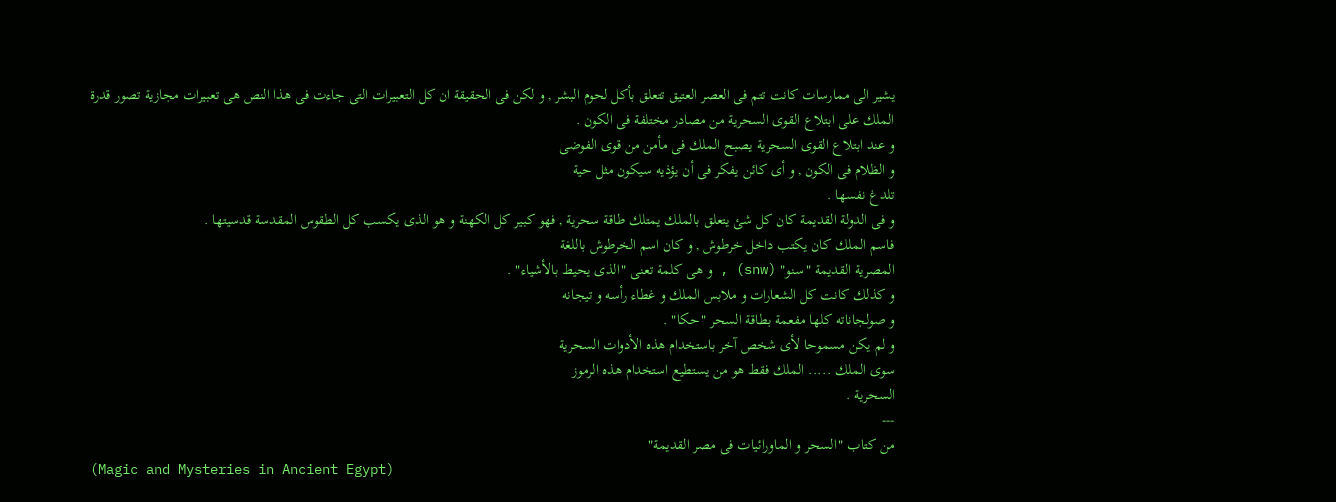يشير الى ممارسات كانت تتم فى العصر العتيق تتعلق بأكل لحوم البشر , و لكن فى الحقيقة ان كل التعبيرات التى جاءت فى هذا النص هى تعبيرات مجازية تصور قدرة الملك على ابتلاع القوى السحرية من مصادر مختلفة فى الكون .
و عند ابتلاع القوى السحرية يصبح الملك فى مأمن من قوى الفوضى
و الظلام فى الكون , و أى كائن يفكر فى أن يؤذيه سيكون مثل حية
تلدغ نفسها .
و فى الدولة القديمة كان كل شئ يتعلق بالملك يمتلك طاقة سحرية , فهو كبير كل الكهنة و هو الذى يكسب كل الطقوس المقدسة قدسيتها .
فاسم الملك كان يكتب داخل خرطوش , و كان اسم الخرطوش باللغة
المصرية القديمة "سنو" (snw) , و هى كلمة تعنى "الذى يحيط بالأشياء" .
و كذلك كانت كل الشعارات و ملابس الملك و غطاء رأسه و تيجانه
و صولجاناته كلها مفعمة بطاقة السحر "حكا" .
و لم يكن مسموحا لأى شخص آخر باستخدام هذه الأدوات السحرية
سوى الملك ..... الملك فقط هو من يستطيع استخدام هذه الرموز
السحرية .
---
من كتاب "السحر و الماورائيات فى مصر القديمة"
(Magic and Mysteries in Ancient Egypt)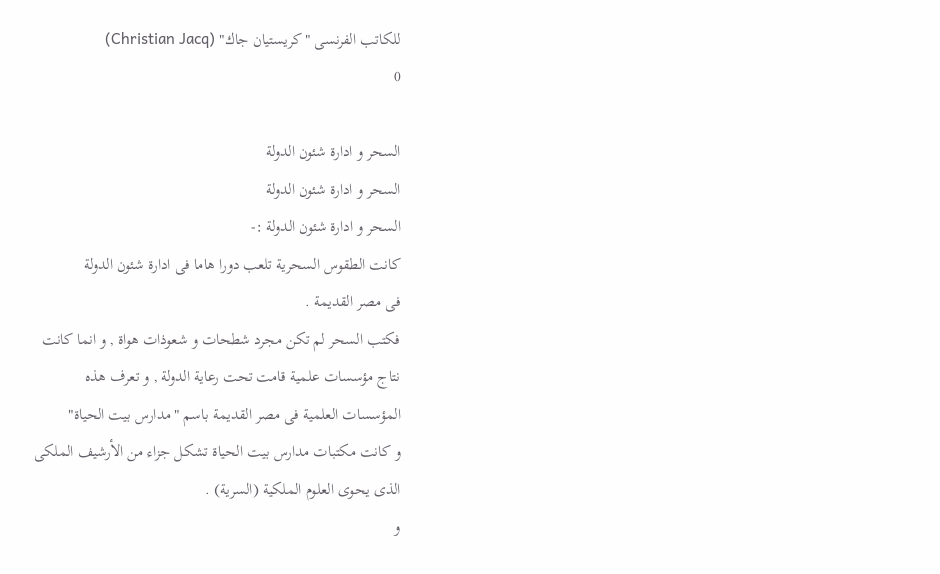للكاتب الفرنسى "كريستيان جاك" (Christian Jacq)
0

السحر و ادارة شئون الدولة
السحر و ادارة شئون الدولة
السحر و ادارة شئون الدولة :-
كانت الطقوس السحرية تلعب دورا هاما فى ادارة شئون الدولة
فى مصر القديمة .
فكتب السحر لم تكن مجرد شطحات و شعوذات هواة , و انما كانت
نتاج مؤسسات علمية قامت تحت رعاية الدولة , و تعرف هذه
المؤسسات العلمية فى مصر القديمة باسم "مدارس بيت الحياة"
و كانت مكتبات مدارس بيت الحياة تشكل جزاء من الأرشيف الملكى
الذى يحوى العلوم الملكية (السرية) .
و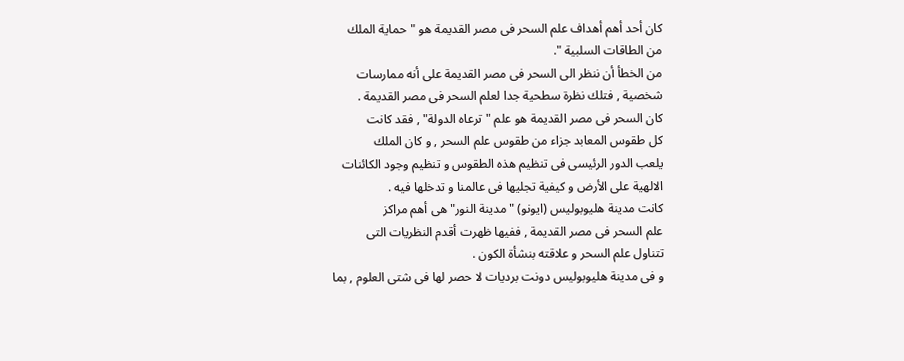كان أحد أهم أهداف علم السحر فى مصر القديمة هو "حماية الملك
من الطاقات السلبية ".
من الخطأ أن ننظر الى السحر فى مصر القديمة على أنه ممارسات
شخصية , فتلك نظرة سطحية جدا لعلم السحر فى مصر القديمة .
كان السحر فى مصر القديمة هو علم "ترعاه الدولة" , فقد كانت
كل طقوس المعابد جزاء من طقوس علم السحر , و كان الملك
يلعب الدور الرئيسى فى تنظيم هذه الطقوس و تنظيم وجود الكائنات
الالهية على الأرض و كيفية تجليها فى عالمنا و تدخلها فيه .
كانت مدينة هليوبوليس (ايونو) "مدينة النور" هى أهم مراكز
علم السحر فى مصر القديمة , ففيها ظهرت أقدم النظريات التى
تتناول علم السحر و علاقته بنشأة الكون .
و فى مدينة هليوبوليس دونت برديات لا حصر لها فى شتى العلوم , بما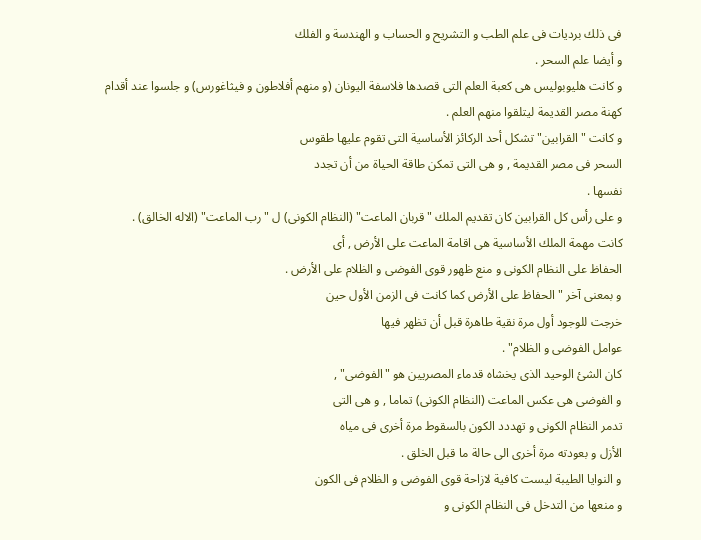فى ذلك برديات فى علم الطب و التشريح و الحساب و الهندسة و الفلك
و أيضا علم السحر .
و كانت هليوبوليس هى كعبة العلم التى قصدها فلاسفة اليونان (و منهم أفلاطون و فيثاغورس) و جلسوا عند أقدام كهنة مصر القديمة ليتلقوا منهم العلم .
و كانت "القرابين" تشكل أحد الركائز الأساسية التى تقوم عليها طقوس
السحر فى مصر القديمة , و هى التى تمكن طاقة الحياة من أن تجدد
نفسها .
و على رأس كل القرابين كان تقديم الملك "قربان الماعت" (النظام الكونى) ل "رب الماعت" (الاله الخالق) .
كانت مهمة الملك الأساسية هى اقامة الماعت على الأرض , أى
الحفاظ على النظام الكونى و منع ظهور قوى الفوضى و الظلام على الأرض .
و بمعنى آخر "الحفاظ على الأرض كما كانت فى الزمن الأول حين
خرجت للوجود أول مرة نقية طاهرة قبل أن تظهر فيها
عوامل الفوضى و الظلام" .
كان الشئ الوحيد الذى يخشاه قدماء المصريين هو "الفوضى" ,
و الفوضى هى عكس الماعت (النظام الكونى) تماما , و هى التى
تدمر النظام الكونى و تهددد الكون بالسقوط مرة أخرى فى مياه
الأزل و بعودته مرة أخرى الى حالة ما قبل الخلق .
و النوايا الطيبة ليست كافية لازاحة قوى الفوضى و الظلام فى الكون
و منعها من التدخل فى النظام الكونى و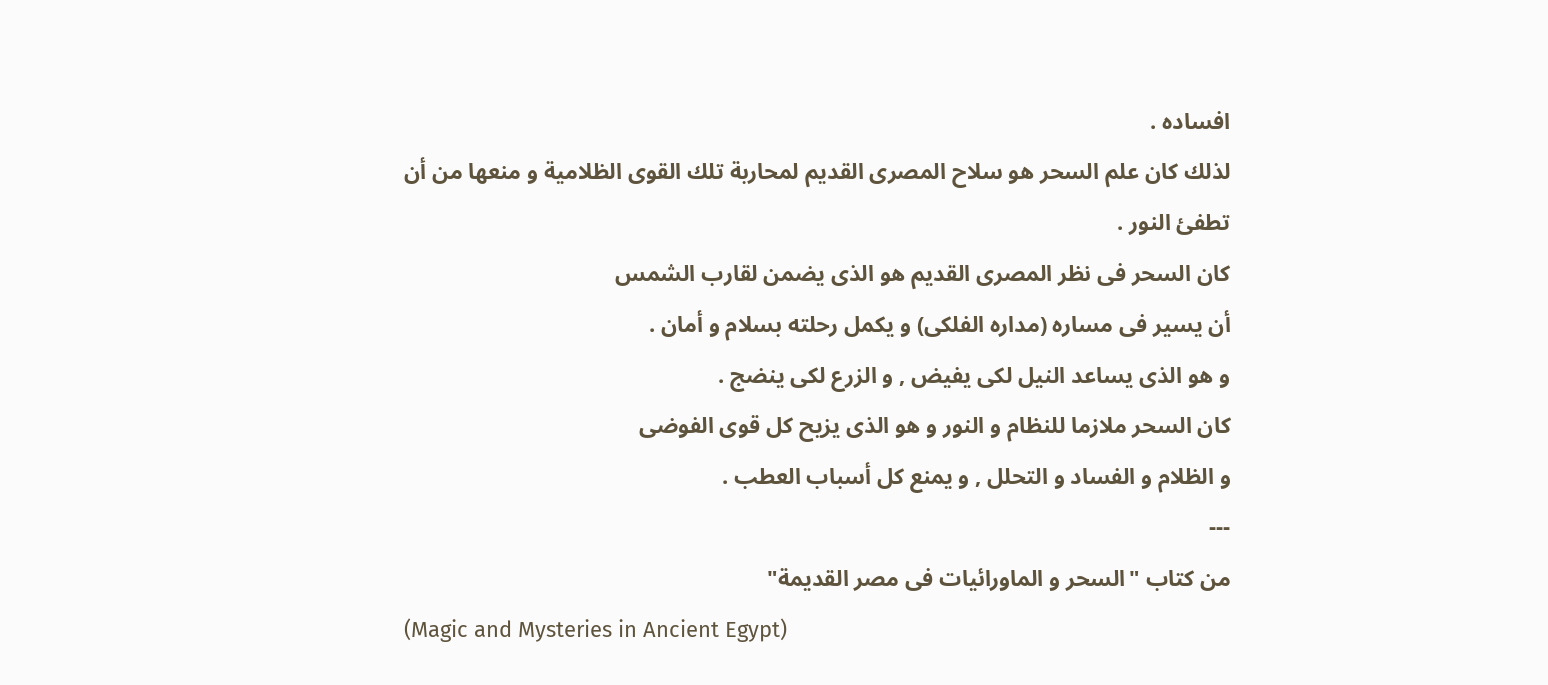افساده .
لذلك كان علم السحر هو سلاح المصرى القديم لمحاربة تلك القوى الظلامية و منعها من أن تطفئ النور .
كان السحر فى نظر المصرى القديم هو الذى يضمن لقارب الشمس
أن يسير فى مساره (مداره الفلكى) و يكمل رحلته بسلام و أمان .
و هو الذى يساعد النيل لكى يفيض , و الزرع لكى ينضج .
كان السحر ملازما للنظام و النور و هو الذى يزيح كل قوى الفوضى
و الظلام و الفساد و التحلل , و يمنع كل أسباب العطب .
---
من كتاب "السحر و الماورائيات فى مصر القديمة"
(Magic and Mysteries in Ancient Egypt)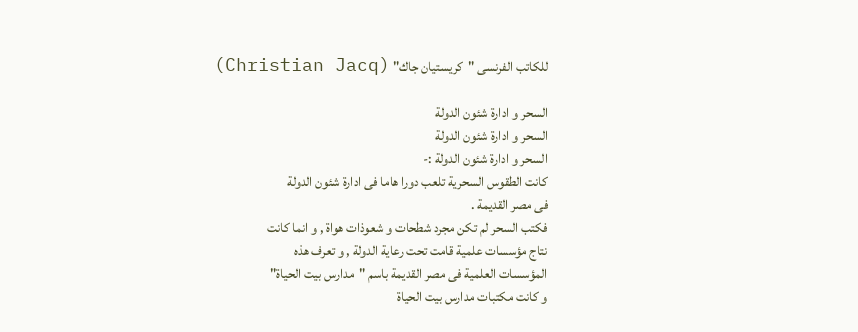للكاتب الفرنسى "كريستيان جاك" (Christian Jacq)

السحر و ادارة شئون الدولة
السحر و ادارة شئون الدولة
السحر و ادارة شئون الدولة :-
كانت الطقوس السحرية تلعب دورا هاما فى ادارة شئون الدولة
فى مصر القديمة .
فكتب السحر لم تكن مجرد شطحات و شعوذات هواة , و انما كانت
نتاج مؤسسات علمية قامت تحت رعاية الدولة , و تعرف هذه
المؤسسات العلمية فى مصر القديمة باسم "مدارس بيت الحياة"
و كانت مكتبات مدارس بيت الحياة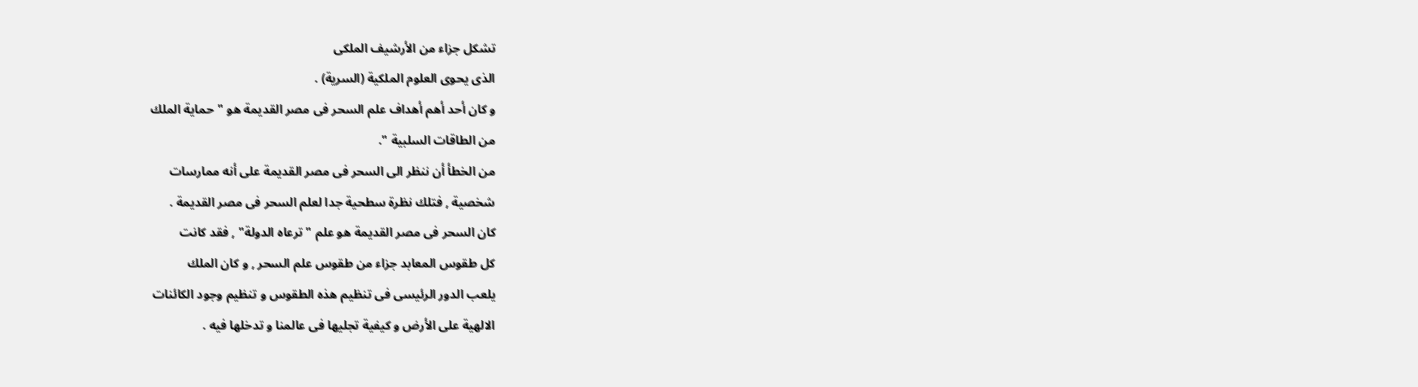تشكل جزاء من الأرشيف الملكى
الذى يحوى العلوم الملكية (السرية) .
و كان أحد أهم أهداف علم السحر فى مصر القديمة هو "حماية الملك
من الطاقات السلبية ".
من الخطأ أن ننظر الى السحر فى مصر القديمة على أنه ممارسات
شخصية , فتلك نظرة سطحية جدا لعلم السحر فى مصر القديمة .
كان السحر فى مصر القديمة هو علم "ترعاه الدولة" , فقد كانت
كل طقوس المعابد جزاء من طقوس علم السحر , و كان الملك
يلعب الدور الرئيسى فى تنظيم هذه الطقوس و تنظيم وجود الكائنات
الالهية على الأرض و كيفية تجليها فى عالمنا و تدخلها فيه .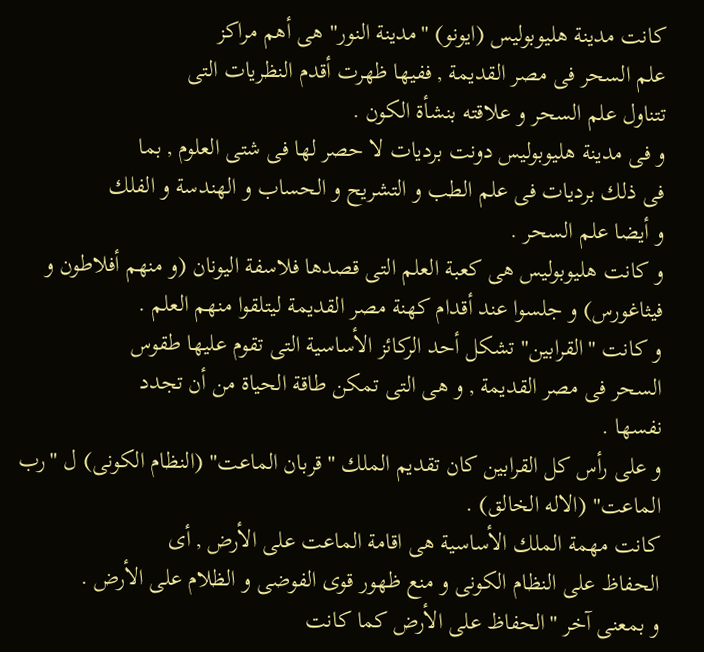كانت مدينة هليوبوليس (ايونو) "مدينة النور" هى أهم مراكز
علم السحر فى مصر القديمة , ففيها ظهرت أقدم النظريات التى
تتناول علم السحر و علاقته بنشأة الكون .
و فى مدينة هليوبوليس دونت برديات لا حصر لها فى شتى العلوم , بما
فى ذلك برديات فى علم الطب و التشريح و الحساب و الهندسة و الفلك
و أيضا علم السحر .
و كانت هليوبوليس هى كعبة العلم التى قصدها فلاسفة اليونان (و منهم أفلاطون و فيثاغورس) و جلسوا عند أقدام كهنة مصر القديمة ليتلقوا منهم العلم .
و كانت "القرابين" تشكل أحد الركائز الأساسية التى تقوم عليها طقوس
السحر فى مصر القديمة , و هى التى تمكن طاقة الحياة من أن تجدد
نفسها .
و على رأس كل القرابين كان تقديم الملك "قربان الماعت" (النظام الكونى) ل "رب الماعت" (الاله الخالق) .
كانت مهمة الملك الأساسية هى اقامة الماعت على الأرض , أى
الحفاظ على النظام الكونى و منع ظهور قوى الفوضى و الظلام على الأرض .
و بمعنى آخر "الحفاظ على الأرض كما كانت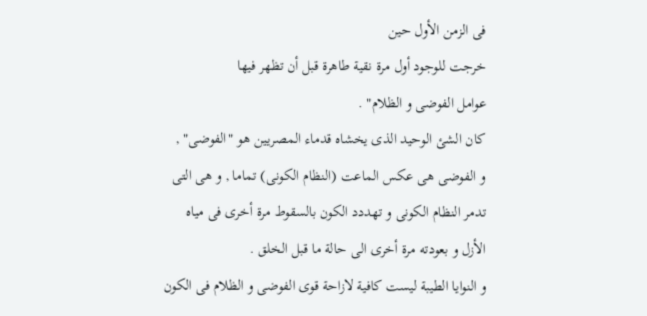فى الزمن الأول حين
خرجت للوجود أول مرة نقية طاهرة قبل أن تظهر فيها
عوامل الفوضى و الظلام" .
كان الشئ الوحيد الذى يخشاه قدماء المصريين هو "الفوضى" ,
و الفوضى هى عكس الماعت (النظام الكونى) تماما , و هى التى
تدمر النظام الكونى و تهددد الكون بالسقوط مرة أخرى فى مياه
الأزل و بعودته مرة أخرى الى حالة ما قبل الخلق .
و النوايا الطيبة ليست كافية لازاحة قوى الفوضى و الظلام فى الكون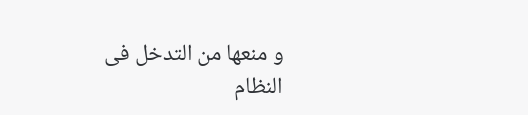و منعها من التدخل فى النظام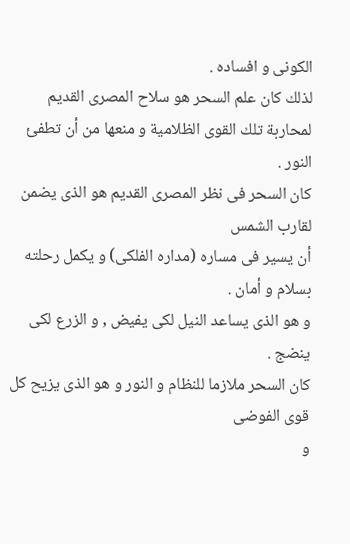الكونى و افساده .
لذلك كان علم السحر هو سلاح المصرى القديم لمحاربة تلك القوى الظلامية و منعها من أن تطفئ النور .
كان السحر فى نظر المصرى القديم هو الذى يضمن لقارب الشمس
أن يسير فى مساره (مداره الفلكى) و يكمل رحلته بسلام و أمان .
و هو الذى يساعد النيل لكى يفيض , و الزرع لكى ينضج .
كان السحر ملازما للنظام و النور و هو الذى يزيح كل قوى الفوضى
و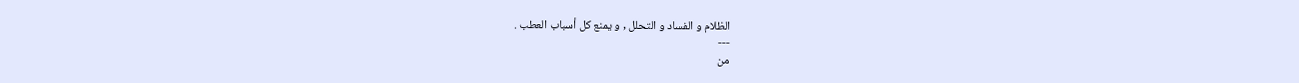الظلام و الفساد و التحلل , و يمنع كل أسباب العطب .
---
من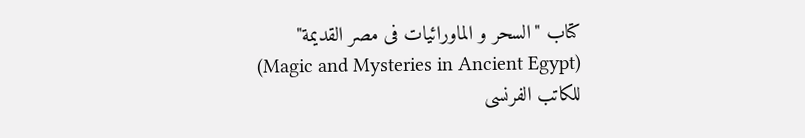كتاب "السحر و الماورائيات فى مصر القديمة"
(Magic and Mysteries in Ancient Egypt)
للكاتب الفرنسى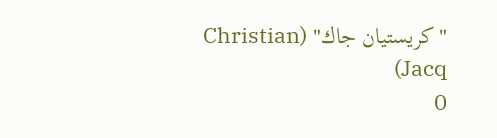"كريستيان جاك" (Christian Jacq)
0